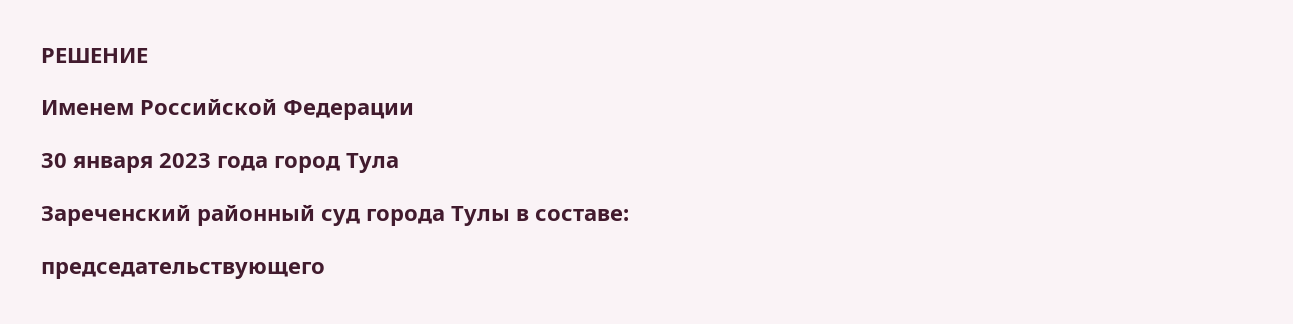РЕШЕНИЕ

Именем Российской Федерации

30 января 2023 года город Тула

Зареченский районный суд города Тулы в составе:

председательствующего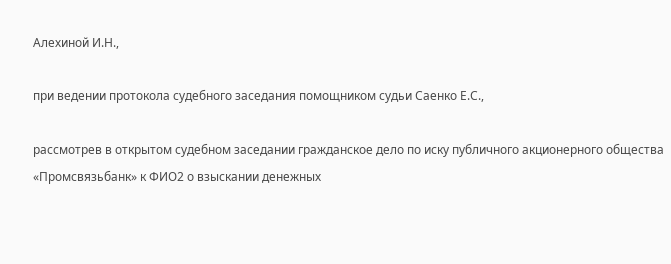Алехиной И.Н.,

при ведении протокола судебного заседания помощником судьи Саенко Е.С.,

рассмотрев в открытом судебном заседании гражданское дело по иску публичного акционерного общества «Промсвязьбанк» к ФИО2 о взыскании денежных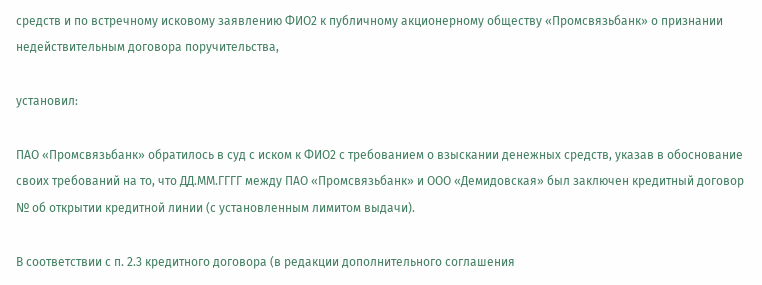средств и по встречному исковому заявлению ФИО2 к публичному акционерному обществу «Промсвязьбанк» о признании недействительным договора поручительства,

установил:

ПАО «Промсвязьбанк» обратилось в суд с иском к ФИО2 с требованием о взыскании денежных средств, указав в обоснование своих требований на то, что ДД.ММ.ГГГГ между ПАО «Промсвязьбанк» и ООО «Демидовская» был заключен кредитный договор № об открытии кредитной линии (с установленным лимитом выдачи).

В соответствии с п. 2.3 кредитного договора (в редакции дополнительного соглашения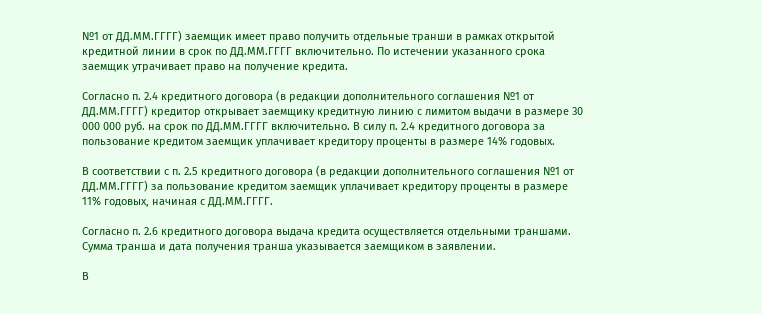№1 от ДД.ММ.ГГГГ) заемщик имеет право получить отдельные транши в рамках открытой кредитной линии в срок по ДД.ММ.ГГГГ включительно. По истечении указанного срока заемщик утрачивает право на получение кредита.

Согласно п. 2.4 кредитного договора (в редакции дополнительного соглашения №1 от ДД.ММ.ГГГГ) кредитор открывает заемщику кредитную линию с лимитом выдачи в размере 30 000 000 руб. на срок по ДД.ММ.ГГГГ включительно. В силу п. 2.4 кредитного договора за пользование кредитом заемщик уплачивает кредитору проценты в размере 14% годовых.

В соответствии с п. 2.5 кредитного договора (в редакции дополнительного соглашения №1 от ДД.ММ.ГГГГ) за пользование кредитом заемщик уплачивает кредитору проценты в размере 11% годовых, начиная с ДД.ММ.ГГГГ.

Согласно п. 2.6 кредитного договора выдача кредита осуществляется отдельными траншами. Сумма транша и дата получения транша указывается заемщиком в заявлении.

В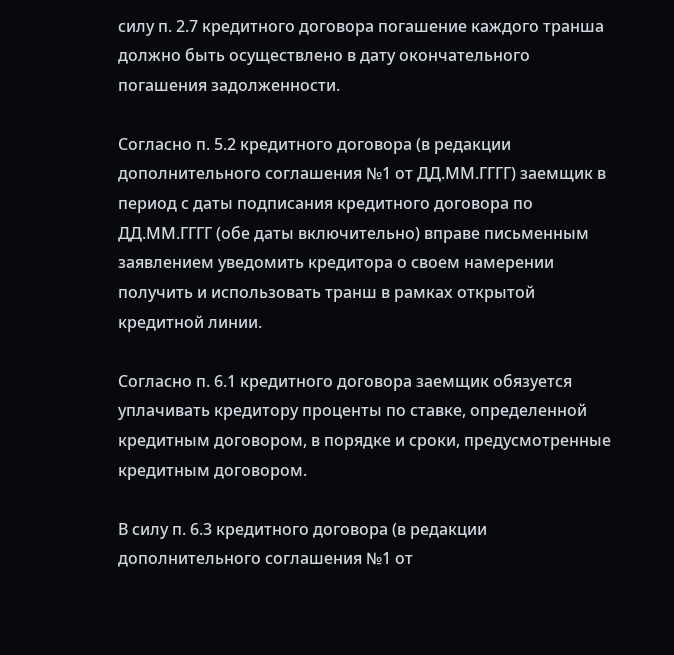силу п. 2.7 кредитного договора погашение каждого транша должно быть осуществлено в дату окончательного погашения задолженности.

Согласно п. 5.2 кредитного договора (в редакции дополнительного соглашения №1 от ДД.ММ.ГГГГ) заемщик в период с даты подписания кредитного договора по ДД.ММ.ГГГГ (обе даты включительно) вправе письменным заявлением уведомить кредитора о своем намерении получить и использовать транш в рамках открытой кредитной линии.

Согласно п. 6.1 кредитного договора заемщик обязуется уплачивать кредитору проценты по ставке, определенной кредитным договором, в порядке и сроки, предусмотренные кредитным договором.

В силу п. 6.3 кредитного договора (в редакции дополнительного соглашения №1 от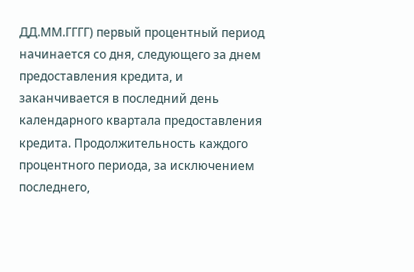ДД.ММ.ГГГГ) первый процентный период начинается со дня, следующего за днем предоставления кредита, и заканчивается в последний день календарного квартала предоставления кредита. Продолжительность каждого процентного периода, за исключением последнего,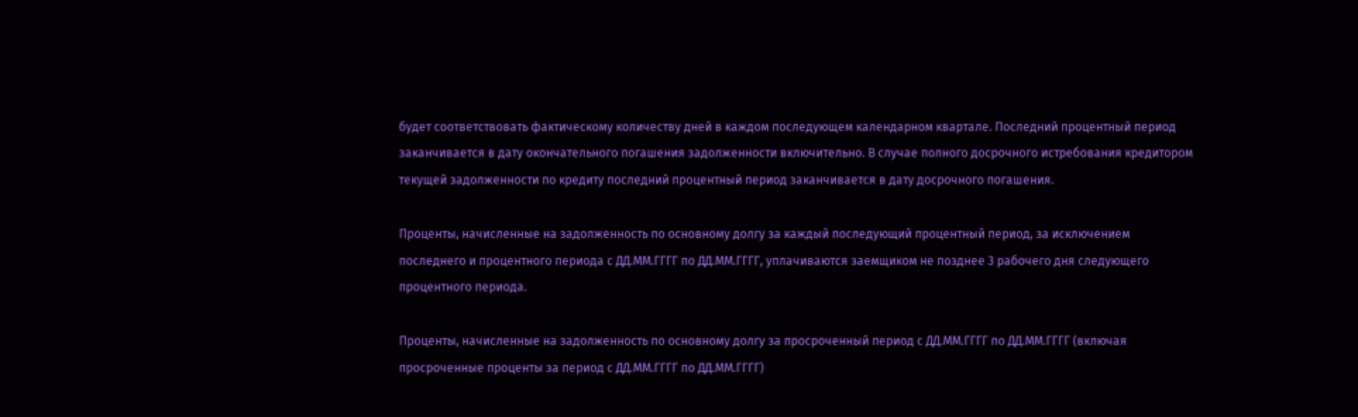будет соответствовать фактическому количеству дней в каждом последующем календарном квартале. Последний процентный период заканчивается в дату окончательного погашения задолженности включительно. В случае полного досрочного истребования кредитором текущей задолженности по кредиту последний процентный период заканчивается в дату досрочного погашения.

Проценты, начисленные на задолженность по основному долгу за каждый последующий процентный период, за исключением последнего и процентного периода с ДД.ММ.ГГГГ по ДД.ММ.ГГГГ, уплачиваются заемщиком не позднее 3 рабочего дня следующего процентного периода.

Проценты, начисленные на задолженность по основному долгу за просроченный период с ДД.ММ.ГГГГ по ДД.ММ.ГГГГ (включая просроченные проценты за период с ДД.ММ.ГГГГ по ДД.ММ.ГГГГ)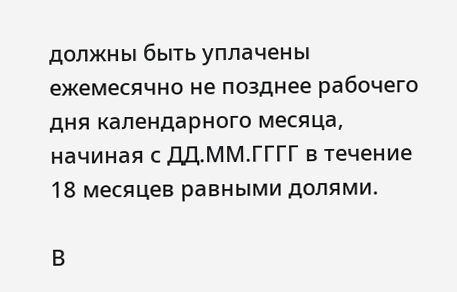должны быть уплачены ежемесячно не позднее рабочего дня календарного месяца, начиная с ДД.ММ.ГГГГ в течение 18 месяцев равными долями.

В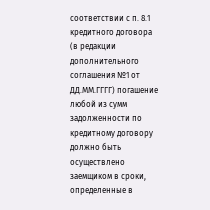соответствии с п. 8.1 кредитного договора (в редакции дополнительного соглашения №1 от ДД.ММ.ГГГГ) погашение любой из сумм задолженности по кредитному договору должно быть осуществлено заемщиком в сроки, определенные в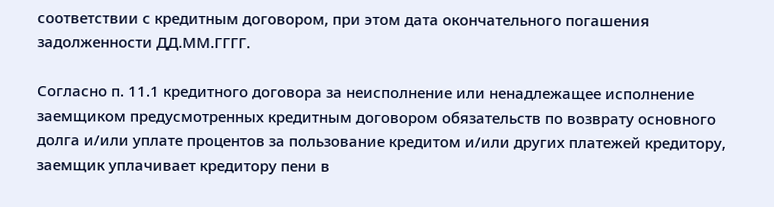соответствии с кредитным договором, при этом дата окончательного погашения задолженности ДД.ММ.ГГГГ.

Согласно п. 11.1 кредитного договора за неисполнение или ненадлежащее исполнение заемщиком предусмотренных кредитным договором обязательств по возврату основного долга и/или уплате процентов за пользование кредитом и/или других платежей кредитору, заемщик уплачивает кредитору пени в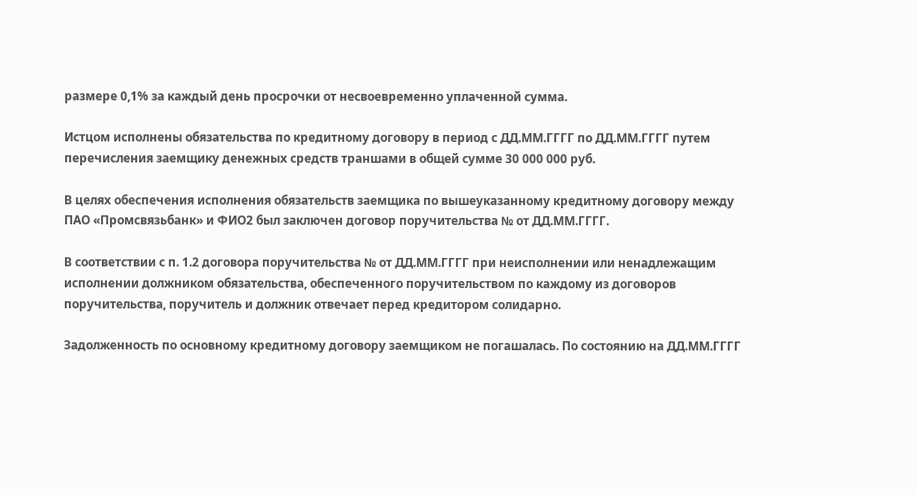размере 0,1% за каждый день просрочки от несвоевременно уплаченной сумма.

Истцом исполнены обязательства по кредитному договору в период с ДД.ММ.ГГГГ по ДД.ММ.ГГГГ путем перечисления заемщику денежных средств траншами в общей сумме 30 000 000 руб.

В целях обеспечения исполнения обязательств заемщика по вышеуказанному кредитному договору между ПАО «Промсвязьбанк» и ФИО2 был заключен договор поручительства № от ДД.ММ.ГГГГ.

В соответствии с п. 1.2 договора поручительства № от ДД.ММ.ГГГГ при неисполнении или ненадлежащим исполнении должником обязательства, обеспеченного поручительством по каждому из договоров поручительства, поручитель и должник отвечает перед кредитором солидарно.

Задолженность по основному кредитному договору заемщиком не погашалась. По состоянию на ДД.ММ.ГГГГ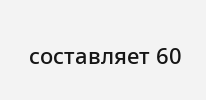составляет 60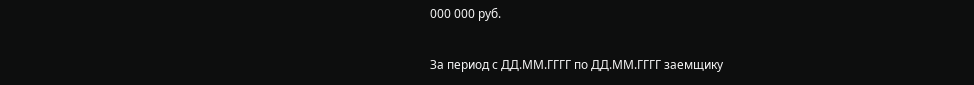000 000 руб.

За период с ДД.ММ.ГГГГ по ДД.ММ.ГГГГ заемщику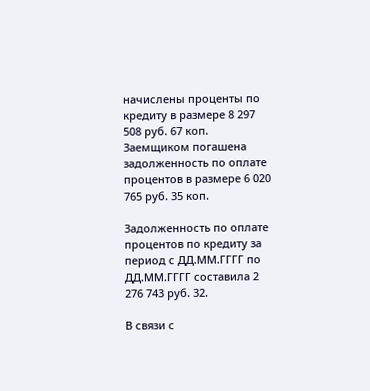начислены проценты по кредиту в размере 8 297 508 руб. 67 коп. Заемщиком погашена задолженность по оплате процентов в размере 6 020 765 руб. 35 коп.

Задолженность по оплате процентов по кредиту за период с ДД.ММ.ГГГГ по ДД.ММ.ГГГГ составила 2 276 743 руб. 32.

В связи с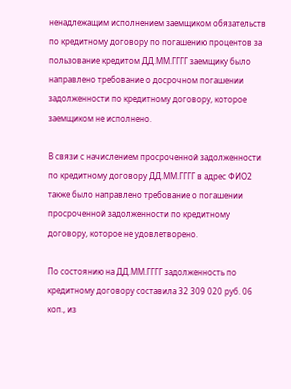ненадлежащим исполнением заемщиком обязательств по кредитному договору по погашению процентов за пользование кредитом ДД.ММ.ГГГГ заемщику было направлено требование о досрочном погашении задолженности по кредитному договору, которое заемщиком не исполнено.

В связи с начислением просроченной задолженности по кредитному договору ДД.ММ.ГГГГ в адрес ФИО2 также было направлено требование о погашении просроченной задолженности по кредитному договору, которое не удовлетворено.

По состоянию на ДД.ММ.ГГГГ задолженность по кредитному договору составила 32 309 020 руб. 06 коп., из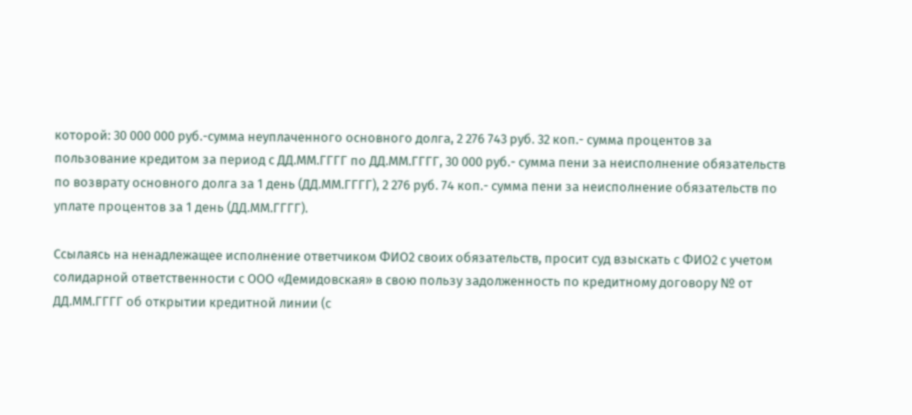которой: 30 000 000 руб.-сумма неуплаченного основного долга, 2 276 743 руб. 32 коп.- сумма процентов за пользование кредитом за период с ДД.ММ.ГГГГ по ДД.ММ.ГГГГ, 30 000 руб.- сумма пени за неисполнение обязательств по возврату основного долга за 1 день (ДД.ММ.ГГГГ), 2 276 руб. 74 коп.- сумма пени за неисполнение обязательств по уплате процентов за 1 день (ДД.ММ.ГГГГ).

Ссылаясь на ненадлежащее исполнение ответчиком ФИО2 своих обязательств, просит суд взыскать с ФИО2 с учетом солидарной ответственности с ООО «Демидовская» в свою пользу задолженность по кредитному договору № от ДД.ММ.ГГГГ об открытии кредитной линии (с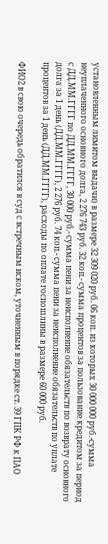установленным лимитом выдачи) в размере 32 309 020 руб. 06 коп. из которых 30 000 000 руб.-сумма неуплаченного основного долга, 2 276 743 руб. 32 коп.- сумма процентов за пользование кредитом за период с ДД.ММ.ГГГГ по ДД.ММ.ГГГГ, 30 000 руб.- сумма пени за неисполнение обязательств по возврату основного долга за 1 день (ДД.ММ.ГГГГ), 2 276 руб. 74 коп.- сумма пени за неисполнение обязательств по уплате процентов за 1 день (ДД.ММ.ГГГГ), расходы по оплате госпошлины в размере 60 000 руб.

ФИО2 в свою очередь обратился в суд с встречным иском, уточненным в порядке ст. 39 ГПК РФ к ПАО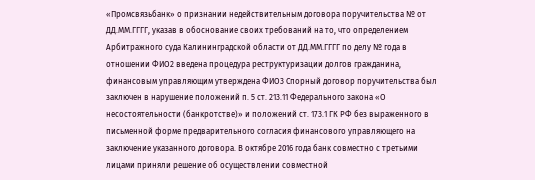«Промсвязьбанк» о признании недействительным договора поручительства № от ДД.ММ.ГГГГ, указав в обоснование своих требований на то, что определением Арбитражного суда Калининградской области от ДД.ММ.ГГГГ по делу № года в отношении ФИО2 введена процедура реструктуризации долгов гражданина, финансовым управляющим утверждена ФИО3 Спорный договор поручительства был заключен в нарушение положений п. 5 ст. 213.11 Федерального закона «О несостоятельности (банкротстве)» и положений ст. 173.1 ГК РФ без выраженного в письменной форме предварительного согласия финансового управляющего на заключение указанного договора. В октябре 2016 года банк совместно с третьими лицами приняли решение об осуществлении совместной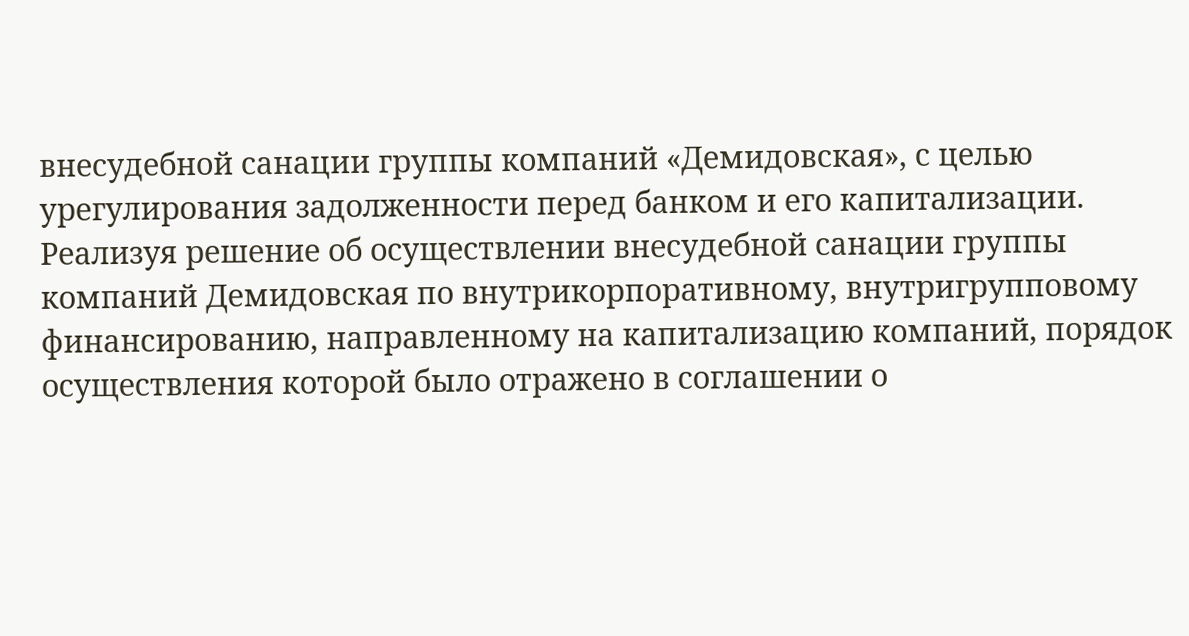внесудебной санации группы компаний «Демидовская», с целью урегулирования задолженности перед банком и его капитализации. Реализуя решение об осуществлении внесудебной санации группы компаний Демидовская по внутрикорпоративному, внутригрупповому финансированию, направленному на капитализацию компаний, порядок осуществления которой было отражено в соглашении о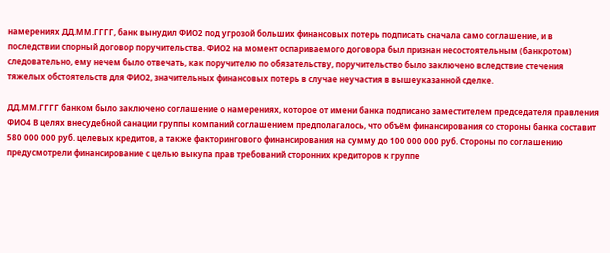намерениях ДД.ММ.ГГГГ, банк вынудил ФИО2 под угрозой больших финансовых потерь подписать сначала само соглашение, и в последствии спорный договор поручительства. ФИО2 на момент оспариваемого договора был признан несостоятельным (банкротом) следовательно, ему нечем было отвечать, как поручителю по обязательству, поручительство было заключено вследствие стечения тяжелых обстоятельств для ФИО2, значительных финансовых потерь в случае неучастия в вышеуказанной сделке.

ДД.ММ.ГГГГ банком было заключено соглашение о намерениях, которое от имени банка подписано заместителем председателя правления ФИО4 В целях внесудебной санации группы компаний соглашением предполагалось, что объём финансирования со стороны банка составит 580 000 000 руб. целевых кредитов, а также факторингового финансирования на сумму до 100 000 000 руб. Стороны по соглашению предусмотрели финансирование с целью выкупа прав требований сторонних кредиторов к группе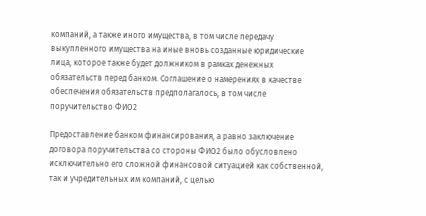компаний, а также иного имущества, в том числе передачу выкупленного имущества на иные вновь созданные юридические лица, которое также будет должником в рамках денежных обязательств перед банком. Соглашение о намерениях в качестве обеспечения обязательств предполагалось, в том числе поручительство ФИО2

Предоставление банком финансирования, а равно заключение договора поручительства со стороны ФИО2 было обусловлено исключительно его сложной финансовой ситуацией как собственной, так и учредительных им компаний, с целью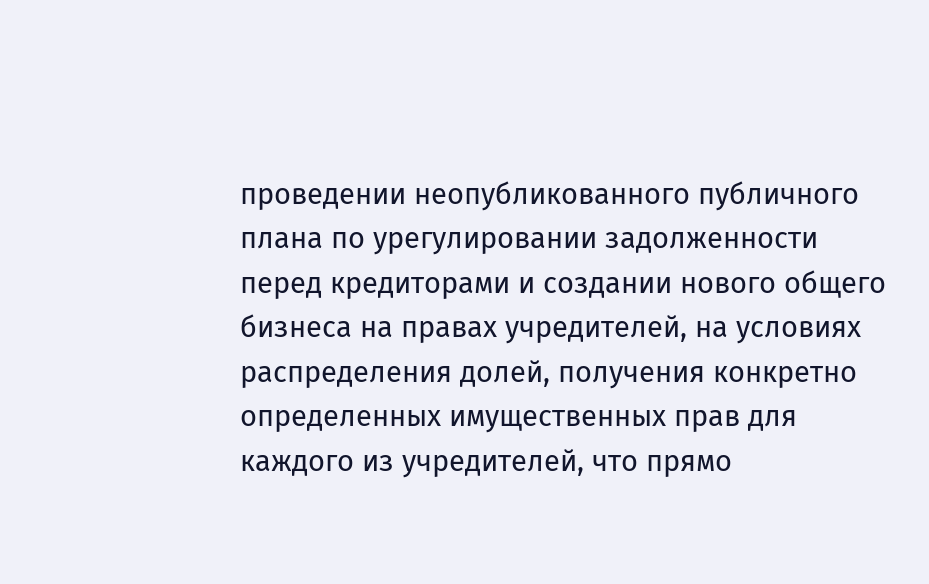проведении неопубликованного публичного плана по урегулировании задолженности перед кредиторами и создании нового общего бизнеса на правах учредителей, на условиях распределения долей, получения конкретно определенных имущественных прав для каждого из учредителей, что прямо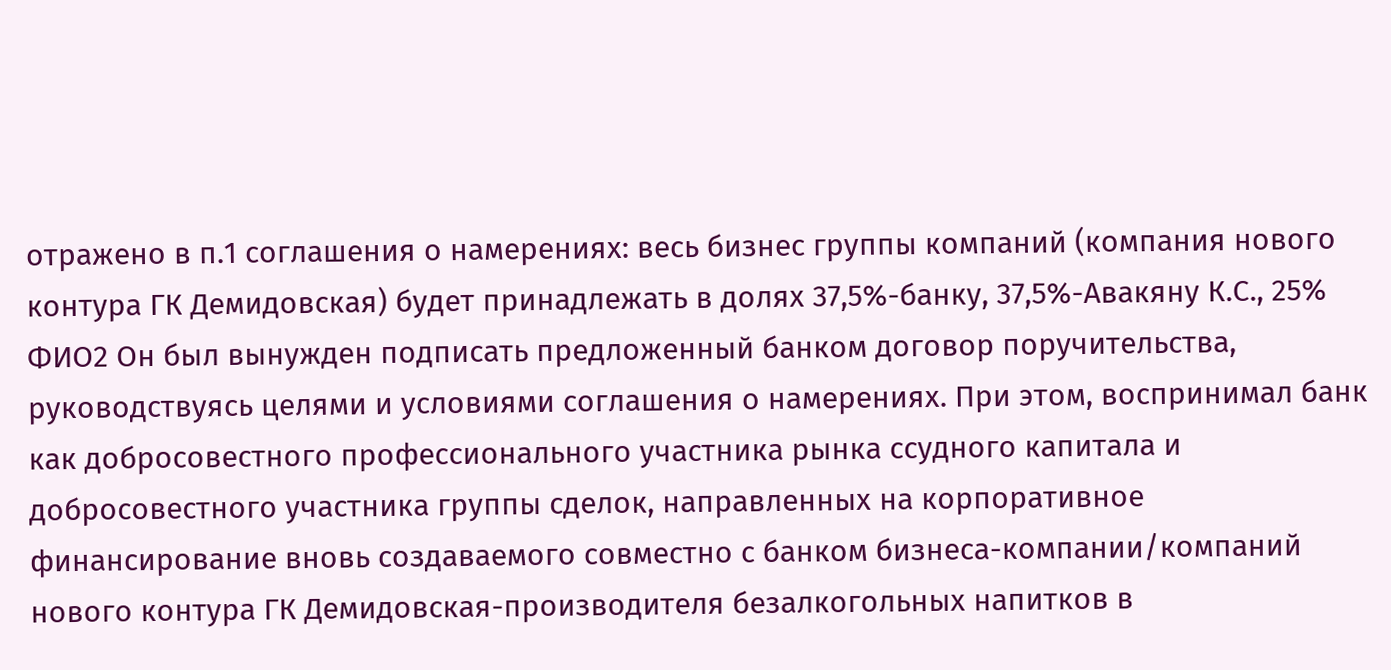отражено в п.1 соглашения о намерениях: весь бизнес группы компаний (компания нового контура ГК Демидовская) будет принадлежать в долях 37,5%-банку, 37,5%-Авакяну К.С., 25% ФИО2 Он был вынужден подписать предложенный банком договор поручительства, руководствуясь целями и условиями соглашения о намерениях. При этом, воспринимал банк как добросовестного профессионального участника рынка ссудного капитала и добросовестного участника группы сделок, направленных на корпоративное финансирование вновь создаваемого совместно с банком бизнеса-компании/компаний нового контура ГК Демидовская-производителя безалкогольных напитков в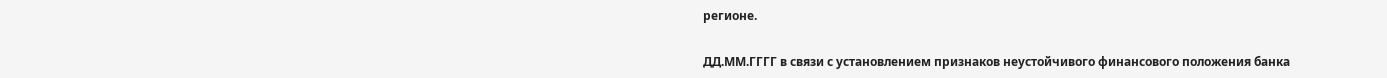регионе.

ДД.ММ.ГГГГ в связи с установлением признаков неустойчивого финансового положения банка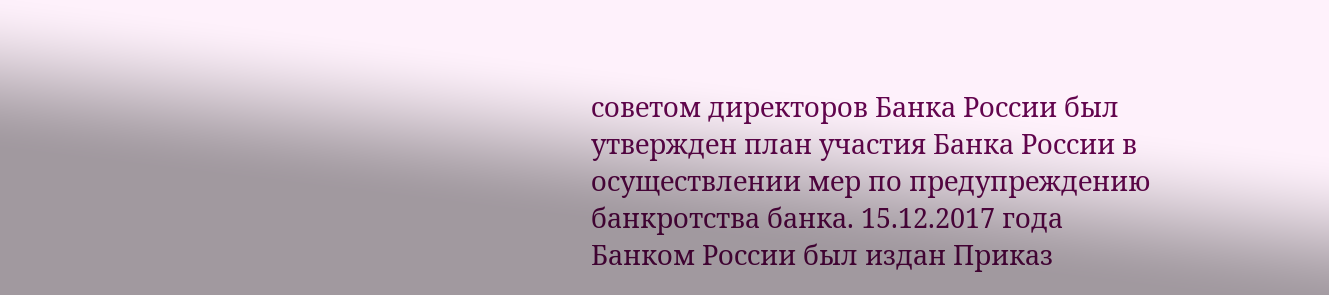советом директоров Банка России был утвержден план участия Банка России в осуществлении мер по предупреждению банкротства банка. 15.12.2017 года Банком России был издан Приказ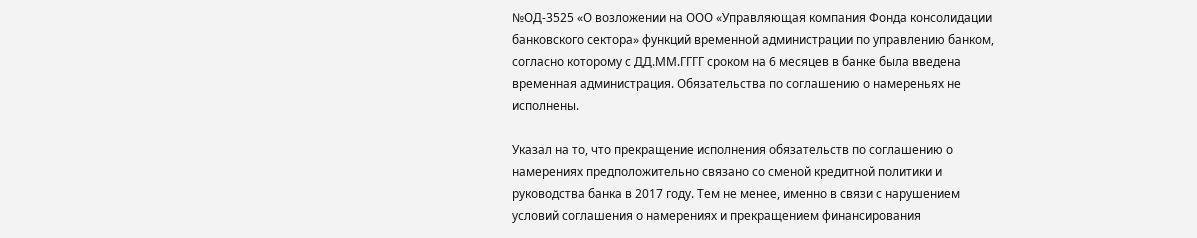№ОД-3525 «О возложении на ООО «Управляющая компания Фонда консолидации банковского сектора» функций временной администрации по управлению банком, согласно которому с ДД.ММ.ГГГГ сроком на 6 месяцев в банке была введена временная администрация. Обязательства по соглашению о намереньях не исполнены.

Указал на то, что прекращение исполнения обязательств по соглашению о намерениях предположительно связано со сменой кредитной политики и руководства банка в 2017 году. Тем не менее, именно в связи с нарушением условий соглашения о намерениях и прекращением финансирования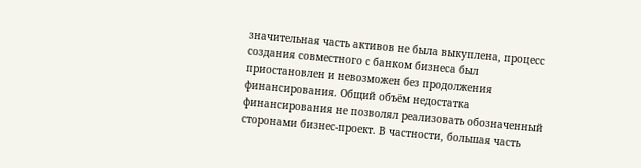значительная часть активов не была выкуплена, процесс создания совместного с банком бизнеса был приостановлен и невозможен без продолжения финансирования. Общий объём недостатка финансирования не позволял реализовать обозначенный сторонами бизнес-проект. В частности, большая часть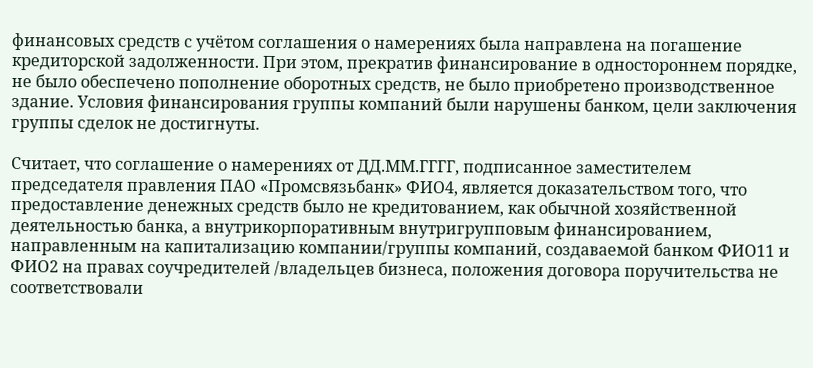финансовых средств с учётом соглашения о намерениях была направлена на погашение кредиторской задолженности. При этом, прекратив финансирование в одностороннем порядке, не было обеспечено пополнение оборотных средств, не было приобретено производственное здание. Условия финансирования группы компаний были нарушены банком, цели заключения группы сделок не достигнуты.

Считает, что соглашение о намерениях от ДД.ММ.ГГГГ, подписанное заместителем председателя правления ПАО «Промсвязьбанк» ФИО4, является доказательством того, что предоставление денежных средств было не кредитованием, как обычной хозяйственной деятельностью банка, а внутрикорпоративным внутригрупповым финансированием, направленным на капитализацию компании/группы компаний, создаваемой банком ФИО11 и ФИО2 на правах соучредителей /владельцев бизнеса, положения договора поручительства не соответствовали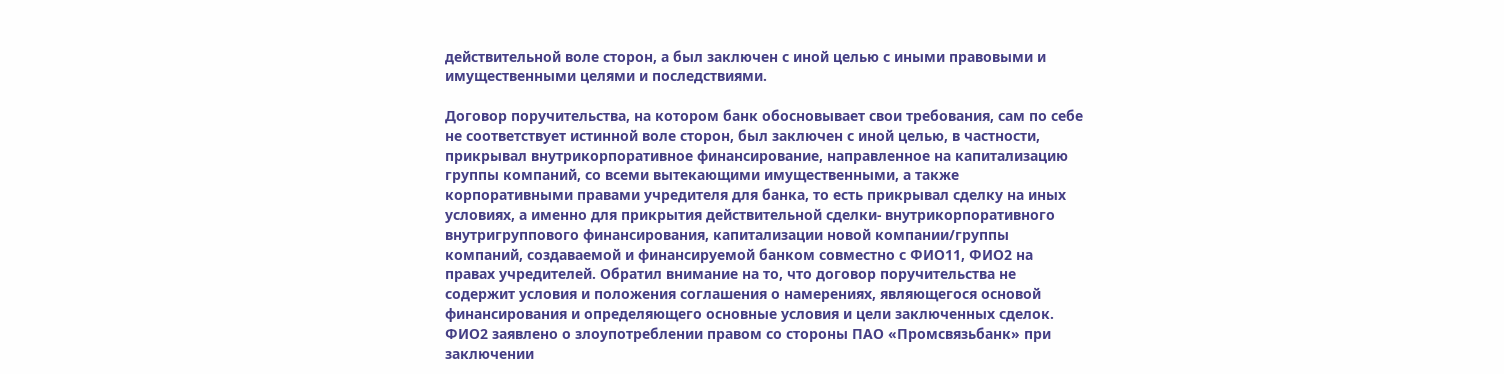действительной воле сторон, а был заключен с иной целью с иными правовыми и имущественными целями и последствиями.

Договор поручительства, на котором банк обосновывает свои требования, сам по себе не соответствует истинной воле сторон, был заключен с иной целью, в частности, прикрывал внутрикорпоративное финансирование, направленное на капитализацию группы компаний, со всеми вытекающими имущественными, а также корпоративными правами учредителя для банка, то есть прикрывал сделку на иных условиях, а именно для прикрытия действительной сделки- внутрикорпоративного внутригруппового финансирования, капитализации новой компании/группы компаний, создаваемой и финансируемой банком совместно с ФИО11, ФИО2 на правах учредителей. Обратил внимание на то, что договор поручительства не содержит условия и положения соглашения о намерениях, являющегося основой финансирования и определяющего основные условия и цели заключенных сделок. ФИО2 заявлено о злоупотреблении правом со стороны ПАО «Промсвязьбанк» при заключении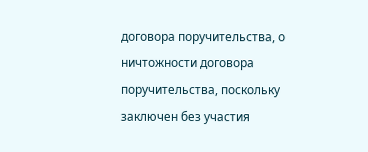договора поручительства, о ничтожности договора поручительства, поскольку заключен без участия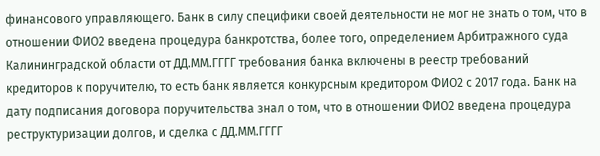финансового управляющего. Банк в силу специфики своей деятельности не мог не знать о том, что в отношении ФИО2 введена процедура банкротства, более того, определением Арбитражного суда Калининградской области от ДД.ММ.ГГГГ требования банка включены в реестр требований кредиторов к поручителю, то есть банк является конкурсным кредитором ФИО2 с 2017 года. Банк на дату подписания договора поручительства знал о том, что в отношении ФИО2 введена процедура реструктуризации долгов, и сделка с ДД.ММ.ГГГГ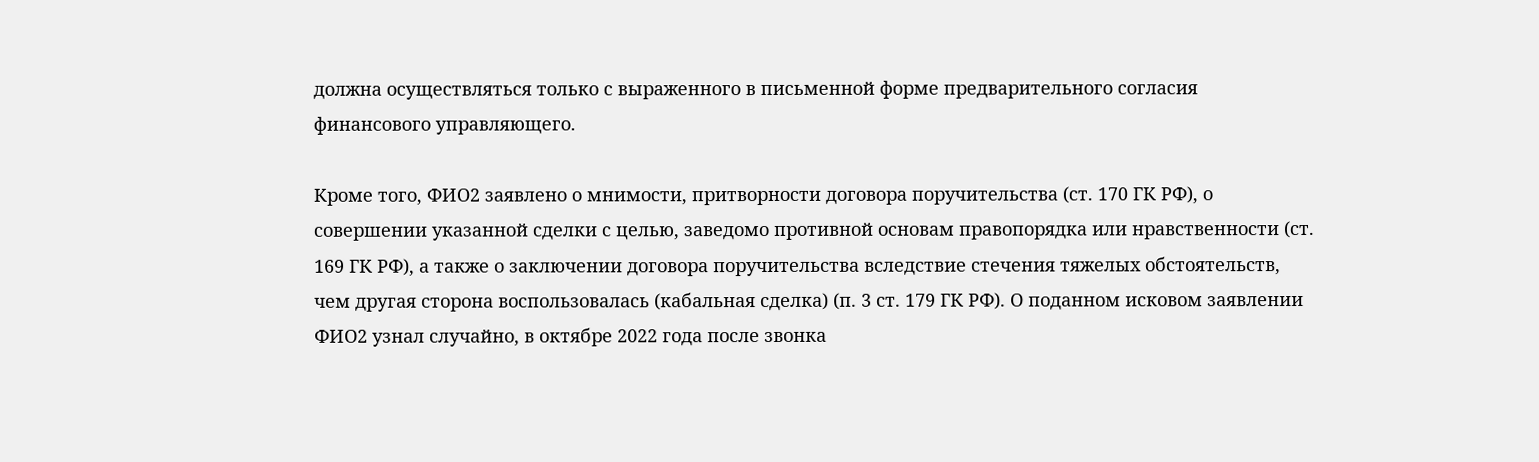должна осуществляться только с выраженного в письменной форме предварительного согласия финансового управляющего.

Кроме того, ФИО2 заявлено о мнимости, притворности договора поручительства (ст. 170 ГК РФ), о совершении указанной сделки с целью, заведомо противной основам правопорядка или нравственности (ст. 169 ГК РФ), а также о заключении договора поручительства вследствие стечения тяжелых обстоятельств, чем другая сторона воспользовалась (кабальная сделка) (п. 3 ст. 179 ГК РФ). О поданном исковом заявлении ФИО2 узнал случайно, в октябре 2022 года после звонка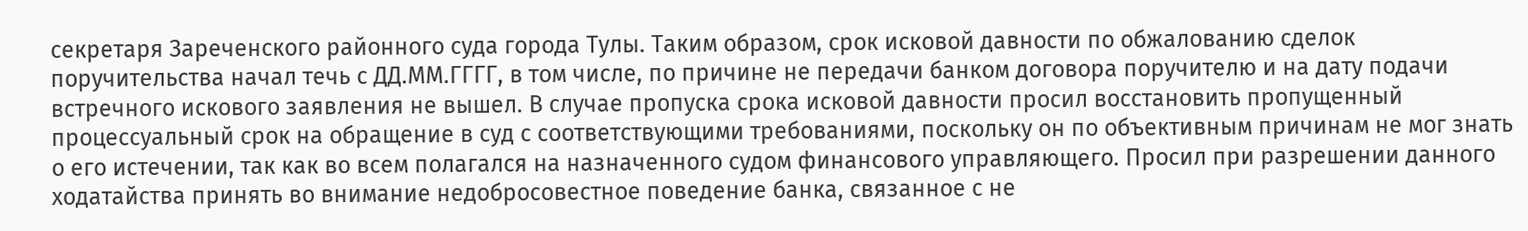секретаря Зареченского районного суда города Тулы. Таким образом, срок исковой давности по обжалованию сделок поручительства начал течь с ДД.ММ.ГГГГ, в том числе, по причине не передачи банком договора поручителю и на дату подачи встречного искового заявления не вышел. В случае пропуска срока исковой давности просил восстановить пропущенный процессуальный срок на обращение в суд с соответствующими требованиями, поскольку он по объективным причинам не мог знать о его истечении, так как во всем полагался на назначенного судом финансового управляющего. Просил при разрешении данного ходатайства принять во внимание недобросовестное поведение банка, связанное с не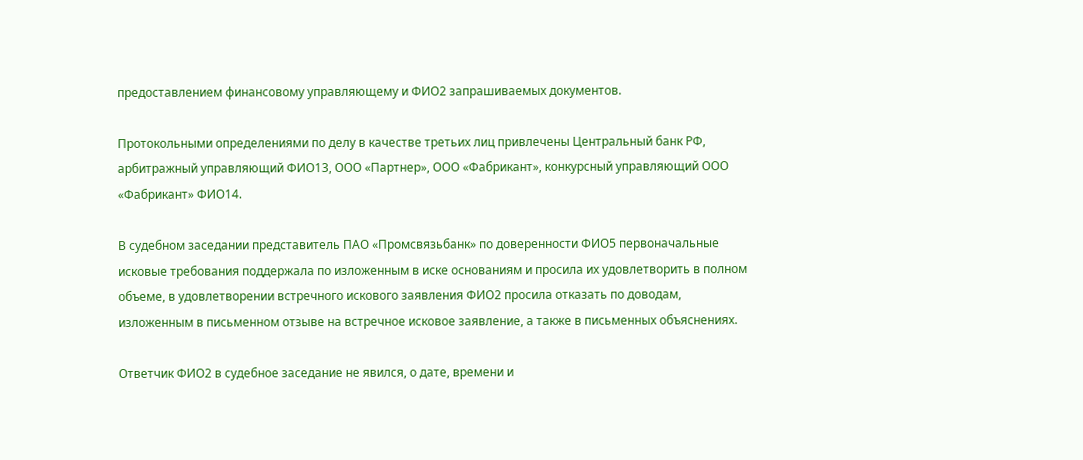предоставлением финансовому управляющему и ФИО2 запрашиваемых документов.

Протокольными определениями по делу в качестве третьих лиц привлечены Центральный банк РФ, арбитражный управляющий ФИО13, ООО «Партнер», ООО «Фабрикант», конкурсный управляющий ООО «Фабрикант» ФИО14.

В судебном заседании представитель ПАО «Промсвязьбанк» по доверенности ФИО5 первоначальные исковые требования поддержала по изложенным в иске основаниям и просила их удовлетворить в полном объеме, в удовлетворении встречного искового заявления ФИО2 просила отказать по доводам, изложенным в письменном отзыве на встречное исковое заявление, а также в письменных объяснениях.

Ответчик ФИО2 в судебное заседание не явился, о дате, времени и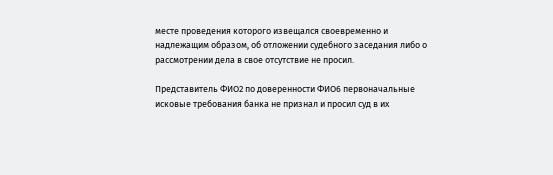месте проведения которого извещался своевременно и надлежащим образом, об отложении судебного заседания либо о рассмотрении дела в свое отсутствие не просил.

Представитель ФИО2 по доверенности ФИО6 первоначальные исковые требования банка не признал и просил суд в их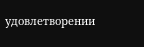удовлетворении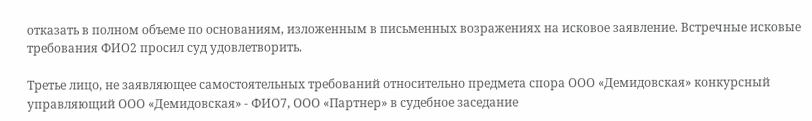отказать в полном объеме по основаниям, изложенным в письменных возражениях на исковое заявление. Встречные исковые требования ФИО2 просил суд удовлетворить.

Третье лицо, не заявляющее самостоятельных требований относительно предмета спора ООО «Демидовская» конкурсный управляющий ООО «Демидовская» - ФИО7, ООО «Партнер» в судебное заседание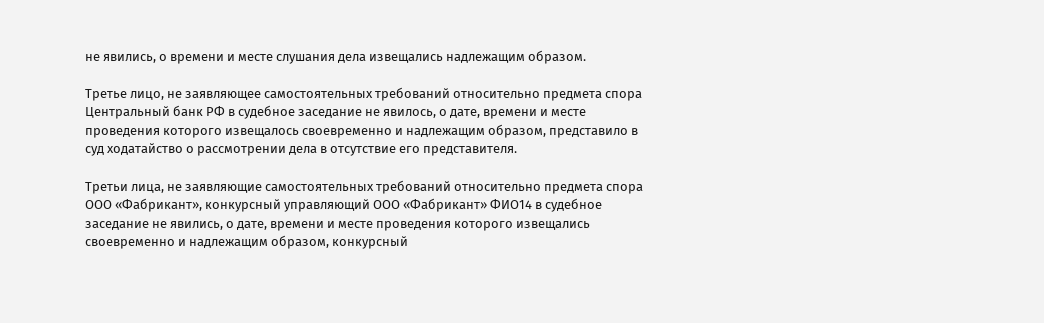не явились, о времени и месте слушания дела извещались надлежащим образом.

Третье лицо, не заявляющее самостоятельных требований относительно предмета спора Центральный банк РФ в судебное заседание не явилось, о дате, времени и месте проведения которого извещалось своевременно и надлежащим образом, представило в суд ходатайство о рассмотрении дела в отсутствие его представителя.

Третьи лица, не заявляющие самостоятельных требований относительно предмета спора ООО «Фабрикант», конкурсный управляющий ООО «Фабрикант» ФИО14 в судебное заседание не явились, о дате, времени и месте проведения которого извещались своевременно и надлежащим образом, конкурсный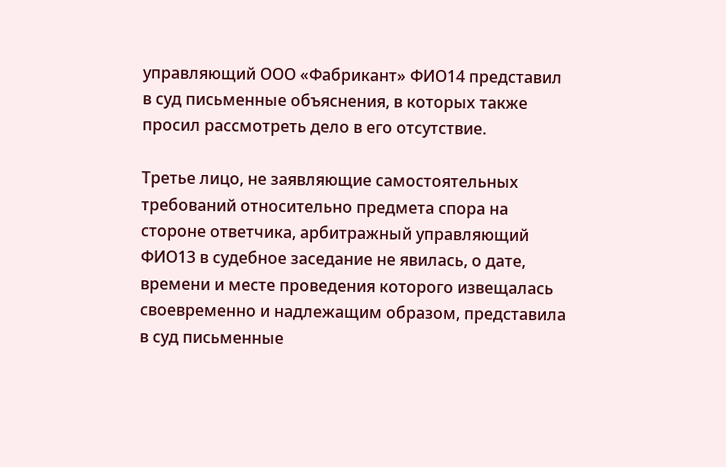управляющий ООО «Фабрикант» ФИО14 представил в суд письменные объяснения, в которых также просил рассмотреть дело в его отсутствие.

Третье лицо, не заявляющие самостоятельных требований относительно предмета спора на стороне ответчика, арбитражный управляющий ФИО13 в судебное заседание не явилась, о дате, времени и месте проведения которого извещалась своевременно и надлежащим образом, представила в суд письменные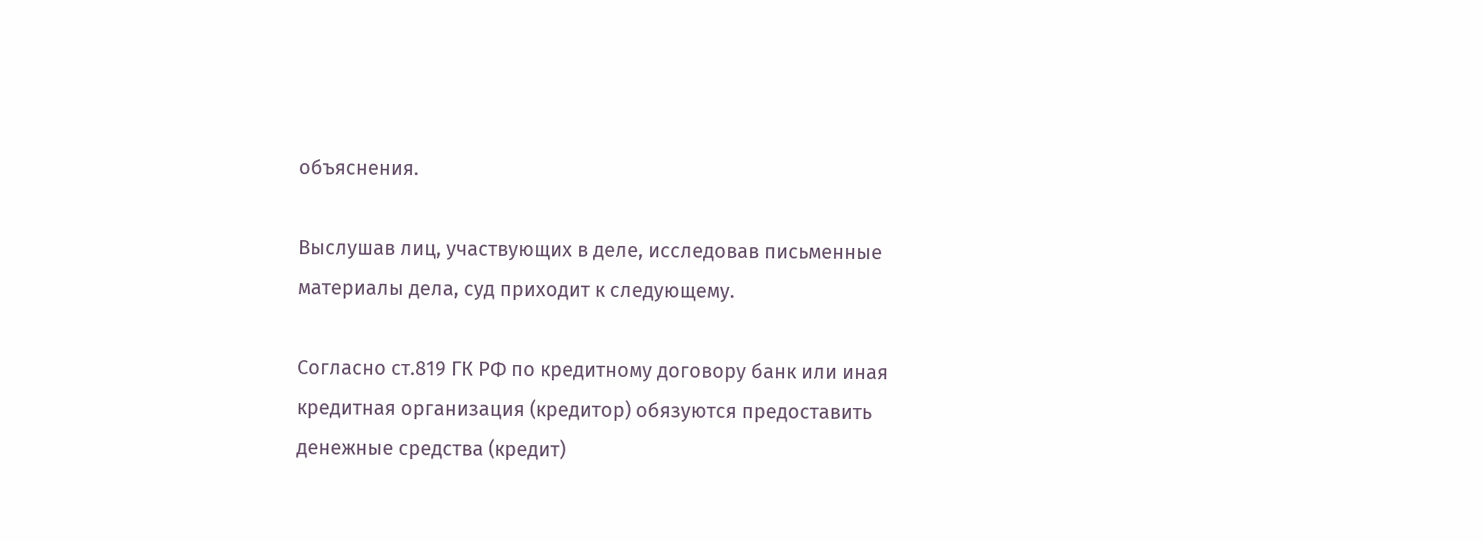объяснения.

Выслушав лиц, участвующих в деле, исследовав письменные материалы дела, суд приходит к следующему.

Согласно ст.819 ГК РФ по кредитному договору банк или иная кредитная организация (кредитор) обязуются предоставить денежные средства (кредит)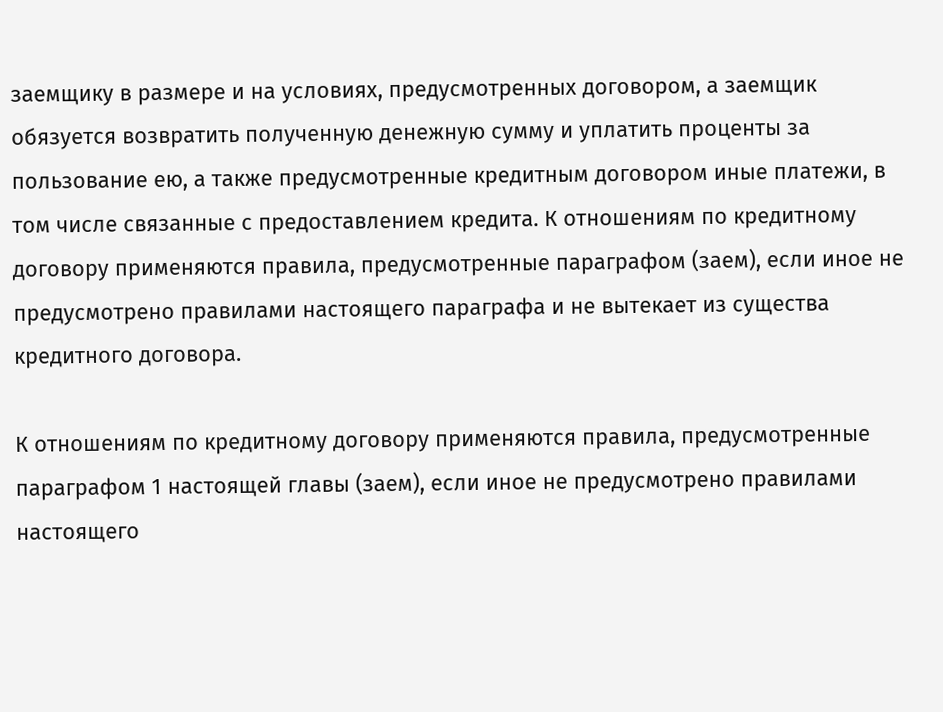заемщику в размере и на условиях, предусмотренных договором, а заемщик обязуется возвратить полученную денежную сумму и уплатить проценты за пользование ею, а также предусмотренные кредитным договором иные платежи, в том числе связанные с предоставлением кредита. К отношениям по кредитному договору применяются правила, предусмотренные параграфом (заем), если иное не предусмотрено правилами настоящего параграфа и не вытекает из существа кредитного договора.

К отношениям по кредитному договору применяются правила, предусмотренные параграфом 1 настоящей главы (заем), если иное не предусмотрено правилами настоящего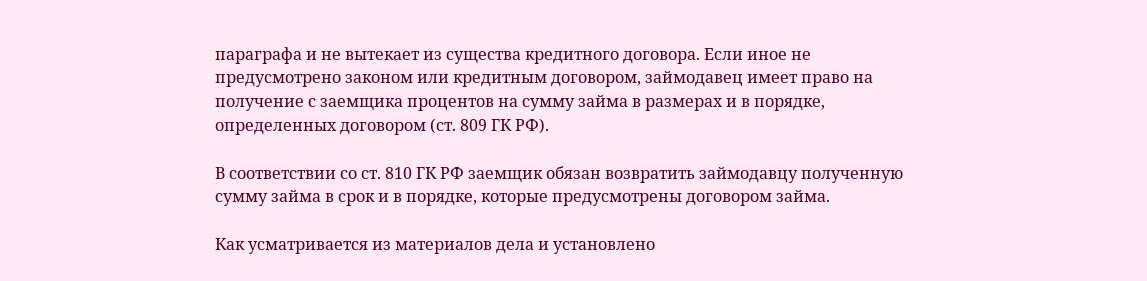параграфа и не вытекает из существа кредитного договора. Если иное не предусмотрено законом или кредитным договором, займодавец имеет право на получение с заемщика процентов на сумму займа в размерах и в порядке, определенных договором (ст. 809 ГК РФ).

В соответствии со ст. 810 ГК РФ заемщик обязан возвратить займодавцу полученную сумму займа в срок и в порядке, которые предусмотрены договором займа.

Как усматривается из материалов дела и установлено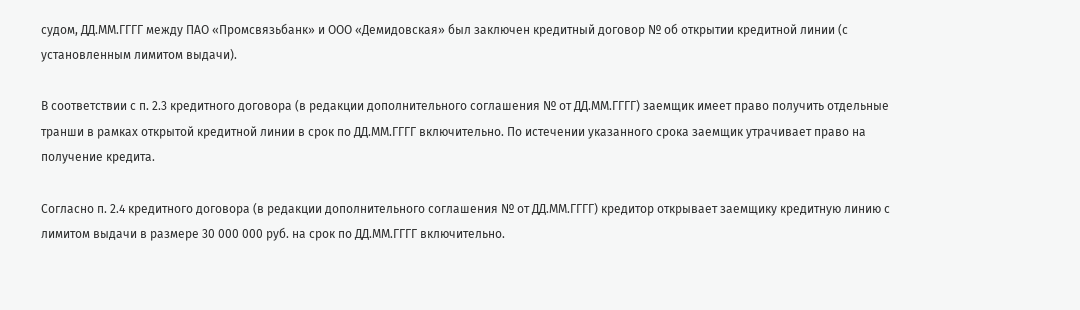судом, ДД.ММ.ГГГГ между ПАО «Промсвязьбанк» и ООО «Демидовская» был заключен кредитный договор № об открытии кредитной линии (с установленным лимитом выдачи).

В соответствии с п. 2.3 кредитного договора (в редакции дополнительного соглашения № от ДД.ММ.ГГГГ) заемщик имеет право получить отдельные транши в рамках открытой кредитной линии в срок по ДД.ММ.ГГГГ включительно. По истечении указанного срока заемщик утрачивает право на получение кредита.

Согласно п. 2.4 кредитного договора (в редакции дополнительного соглашения № от ДД.ММ.ГГГГ) кредитор открывает заемщику кредитную линию с лимитом выдачи в размере 30 000 000 руб. на срок по ДД.ММ.ГГГГ включительно.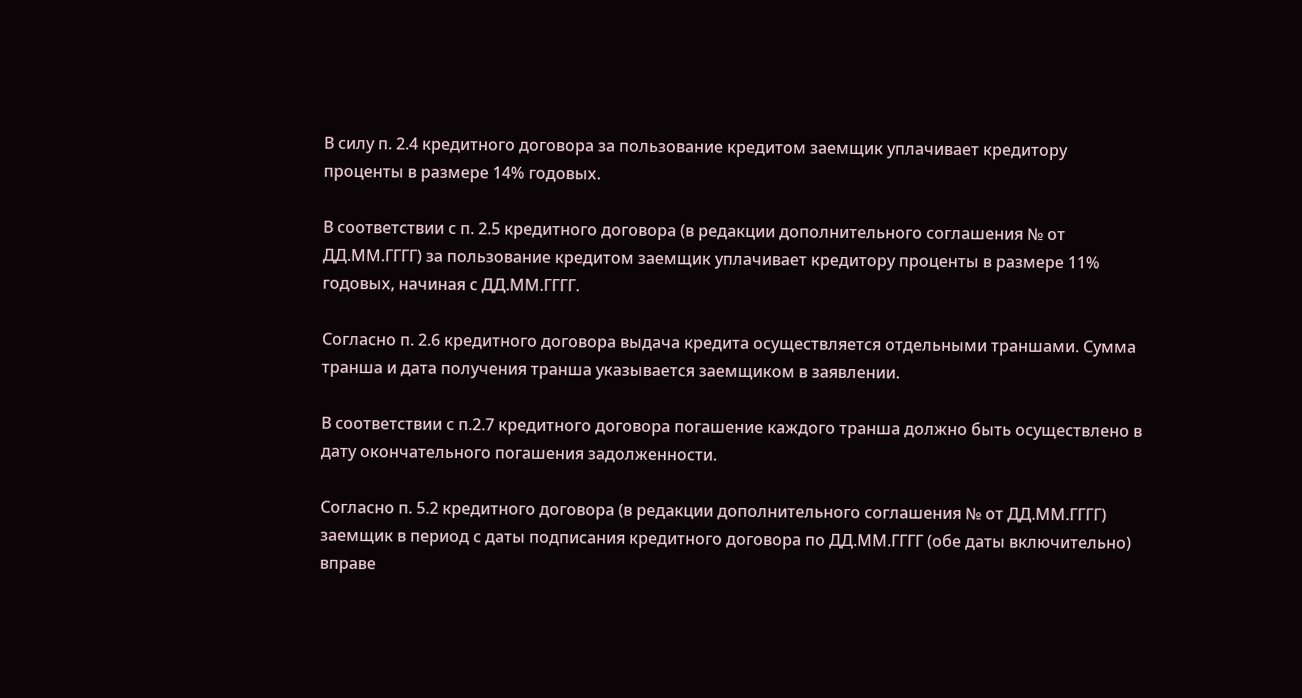В силу п. 2.4 кредитного договора за пользование кредитом заемщик уплачивает кредитору проценты в размере 14% годовых.

В соответствии с п. 2.5 кредитного договора (в редакции дополнительного соглашения № от ДД.ММ.ГГГГ) за пользование кредитом заемщик уплачивает кредитору проценты в размере 11% годовых, начиная с ДД.ММ.ГГГГ.

Согласно п. 2.6 кредитного договора выдача кредита осуществляется отдельными траншами. Сумма транша и дата получения транша указывается заемщиком в заявлении.

В соответствии с п.2.7 кредитного договора погашение каждого транша должно быть осуществлено в дату окончательного погашения задолженности.

Согласно п. 5.2 кредитного договора (в редакции дополнительного соглашения № от ДД.ММ.ГГГГ) заемщик в период с даты подписания кредитного договора по ДД.ММ.ГГГГ (обе даты включительно) вправе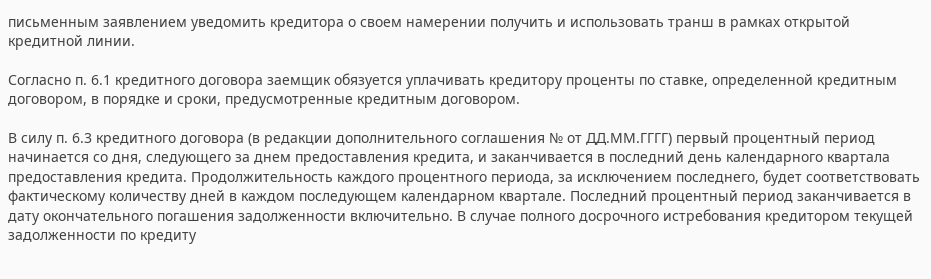письменным заявлением уведомить кредитора о своем намерении получить и использовать транш в рамках открытой кредитной линии.

Согласно п. 6.1 кредитного договора заемщик обязуется уплачивать кредитору проценты по ставке, определенной кредитным договором, в порядке и сроки, предусмотренные кредитным договором.

В силу п. 6.3 кредитного договора (в редакции дополнительного соглашения № от ДД.ММ.ГГГГ) первый процентный период начинается со дня, следующего за днем предоставления кредита, и заканчивается в последний день календарного квартала предоставления кредита. Продолжительность каждого процентного периода, за исключением последнего, будет соответствовать фактическому количеству дней в каждом последующем календарном квартале. Последний процентный период заканчивается в дату окончательного погашения задолженности включительно. В случае полного досрочного истребования кредитором текущей задолженности по кредиту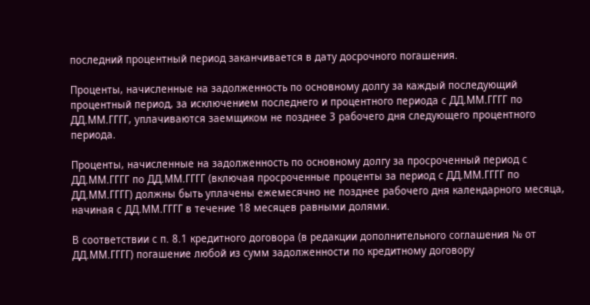последний процентный период заканчивается в дату досрочного погашения.

Проценты, начисленные на задолженность по основному долгу за каждый последующий процентный период, за исключением последнего и процентного периода с ДД.ММ.ГГГГ по ДД.ММ.ГГГГ, уплачиваются заемщиком не позднее 3 рабочего дня следующего процентного периода.

Проценты, начисленные на задолженность по основному долгу за просроченный период с ДД.ММ.ГГГГ по ДД.ММ.ГГГГ (включая просроченные проценты за период с ДД.ММ.ГГГГ по ДД.ММ.ГГГГ) должны быть уплачены ежемесячно не позднее рабочего дня календарного месяца, начиная с ДД.ММ.ГГГГ в течение 18 месяцев равными долями.

В соответствии с п. 8.1 кредитного договора (в редакции дополнительного соглашения № от ДД.ММ.ГГГГ) погашение любой из сумм задолженности по кредитному договору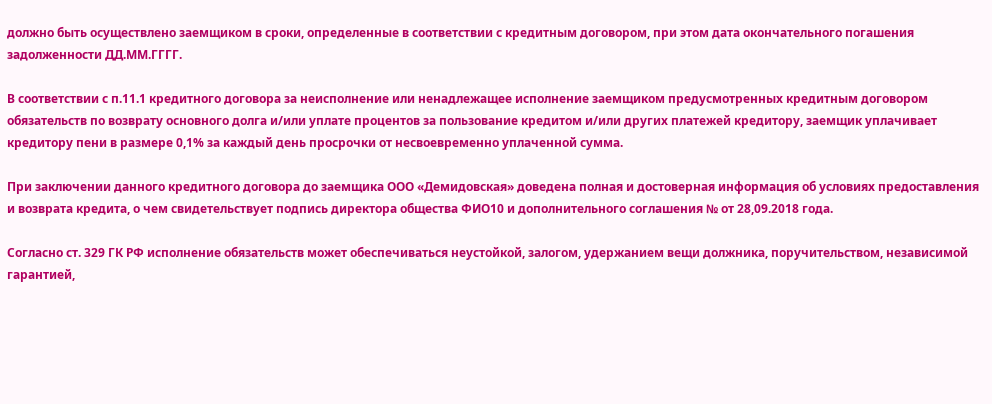должно быть осуществлено заемщиком в сроки, определенные в соответствии с кредитным договором, при этом дата окончательного погашения задолженности ДД.ММ.ГГГГ.

В соответствии с п.11.1 кредитного договора за неисполнение или ненадлежащее исполнение заемщиком предусмотренных кредитным договором обязательств по возврату основного долга и/или уплате процентов за пользование кредитом и/или других платежей кредитору, заемщик уплачивает кредитору пени в размере 0,1% за каждый день просрочки от несвоевременно уплаченной сумма.

При заключении данного кредитного договора до заемщика ООО «Демидовская» доведена полная и достоверная информация об условиях предоставления и возврата кредита, о чем свидетельствует подпись директора общества ФИО10 и дополнительного соглашения № от 28,09.2018 года.

Согласно ст. 329 ГК РФ исполнение обязательств может обеспечиваться неустойкой, залогом, удержанием вещи должника, поручительством, независимой гарантией,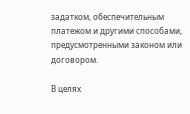задатком, обеспечительным платежом и другими способами, предусмотренными законом или договором.

В целях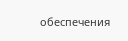обеспечения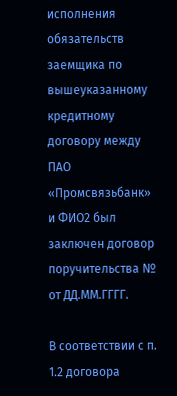исполнения обязательств заемщика по вышеуказанному кредитному договору между ПАО «Промсвязьбанк» и ФИО2 был заключен договор поручительства № от ДД.ММ.ГГГГ.

В соответствии с п. 1.2 договора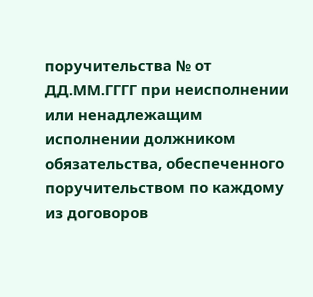поручительства № от ДД.ММ.ГГГГ при неисполнении или ненадлежащим исполнении должником обязательства, обеспеченного поручительством по каждому из договоров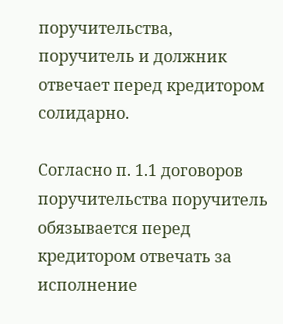поручительства, поручитель и должник отвечает перед кредитором солидарно.

Согласно п. 1.1 договоров поручительства поручитель обязывается перед кредитором отвечать за исполнение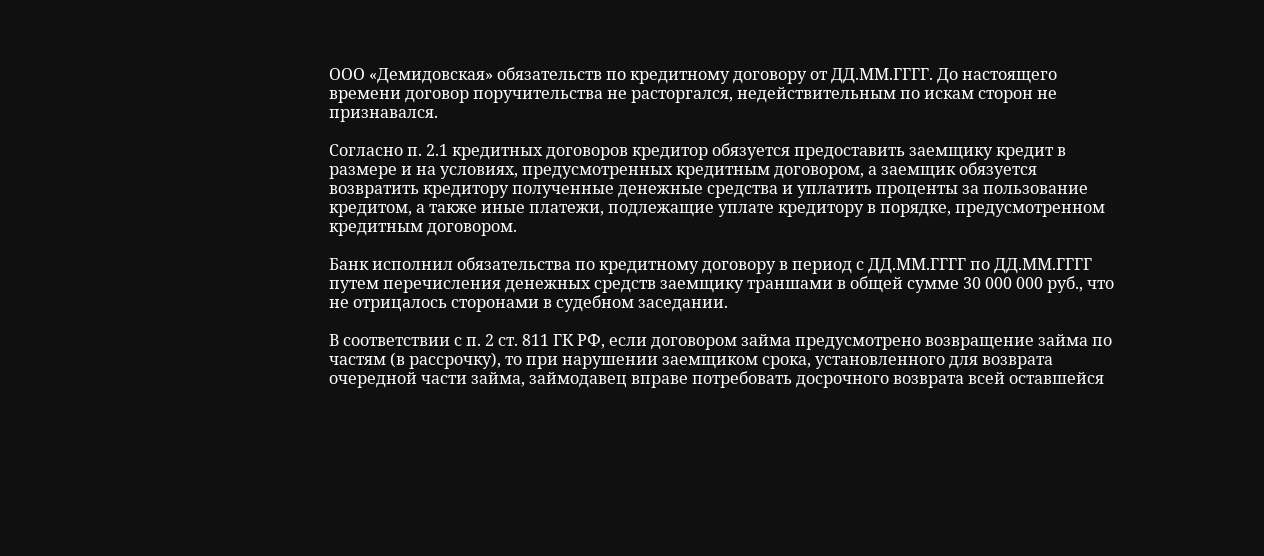ООО «Демидовская» обязательств по кредитному договору от ДД.ММ.ГГГГ. До настоящего времени договор поручительства не расторгался, недействительным по искам сторон не признавался.

Согласно п. 2.1 кредитных договоров кредитор обязуется предоставить заемщику кредит в размере и на условиях, предусмотренных кредитным договором, а заемщик обязуется возвратить кредитору полученные денежные средства и уплатить проценты за пользование кредитом, а также иные платежи, подлежащие уплате кредитору в порядке, предусмотренном кредитным договором.

Банк исполнил обязательства по кредитному договору в период с ДД.ММ.ГГГГ по ДД.ММ.ГГГГ путем перечисления денежных средств заемщику траншами в общей сумме 30 000 000 руб., что не отрицалось сторонами в судебном заседании.

В соответствии с п. 2 ст. 811 ГК РФ, если договором займа предусмотрено возвращение займа по частям (в рассрочку), то при нарушении заемщиком срока, установленного для возврата очередной части займа, займодавец вправе потребовать досрочного возврата всей оставшейся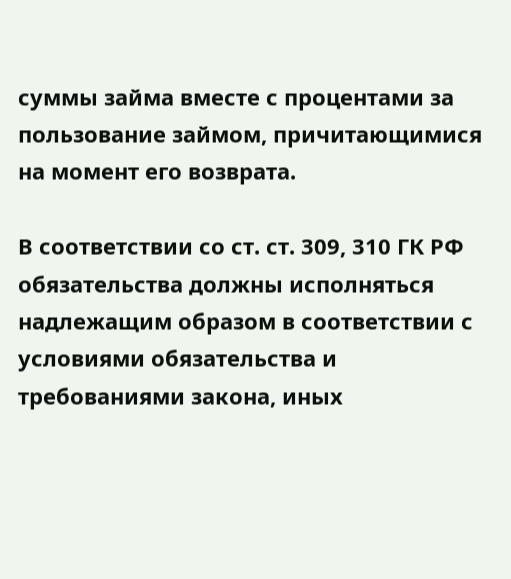суммы займа вместе с процентами за пользование займом, причитающимися на момент его возврата.

В соответствии со ст. ст. 309, 310 ГК РФ обязательства должны исполняться надлежащим образом в соответствии с условиями обязательства и требованиями закона, иных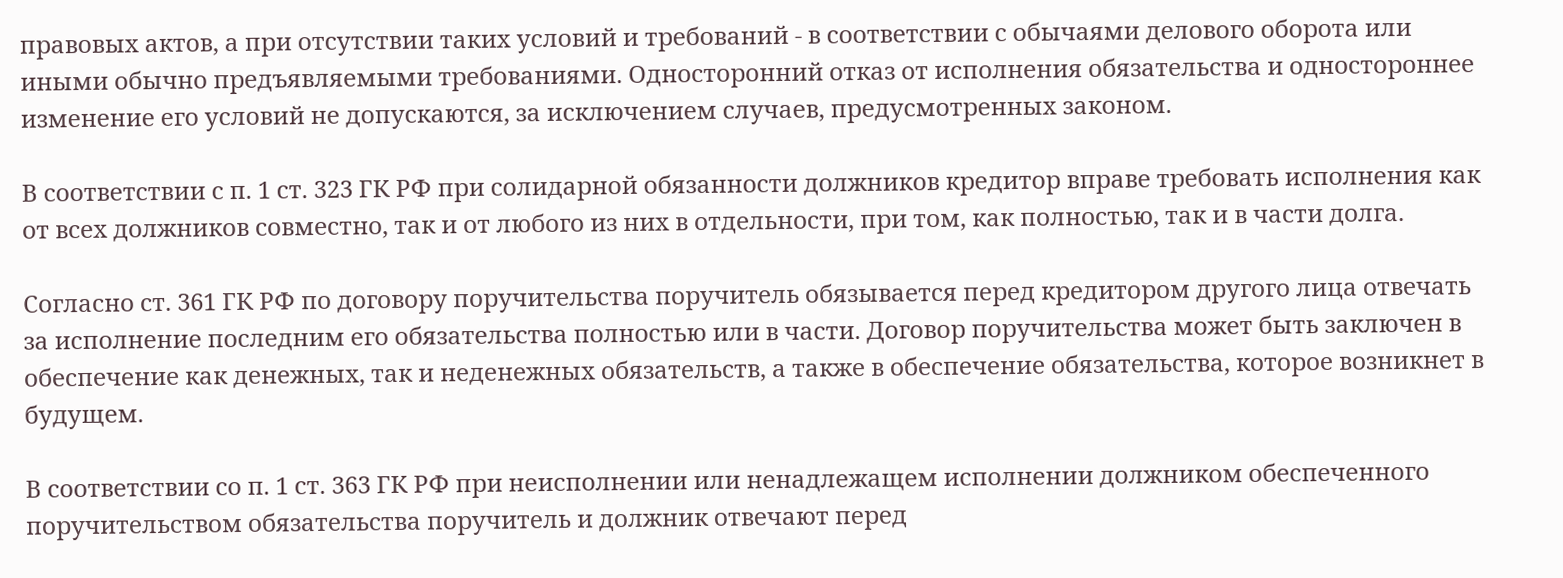правовых актов, а при отсутствии таких условий и требований - в соответствии с обычаями делового оборота или иными обычно предъявляемыми требованиями. Односторонний отказ от исполнения обязательства и одностороннее изменение его условий не допускаются, за исключением случаев, предусмотренных законом.

В соответствии с п. 1 ст. 323 ГК РФ при солидарной обязанности должников кредитор вправе требовать исполнения как от всех должников совместно, так и от любого из них в отдельности, при том, как полностью, так и в части долга.

Согласно ст. 361 ГК РФ по договору поручительства поручитель обязывается перед кредитором другого лица отвечать за исполнение последним его обязательства полностью или в части. Договор поручительства может быть заключен в обеспечение как денежных, так и неденежных обязательств, а также в обеспечение обязательства, которое возникнет в будущем.

В соответствии со п. 1 ст. 363 ГК РФ при неисполнении или ненадлежащем исполнении должником обеспеченного поручительством обязательства поручитель и должник отвечают перед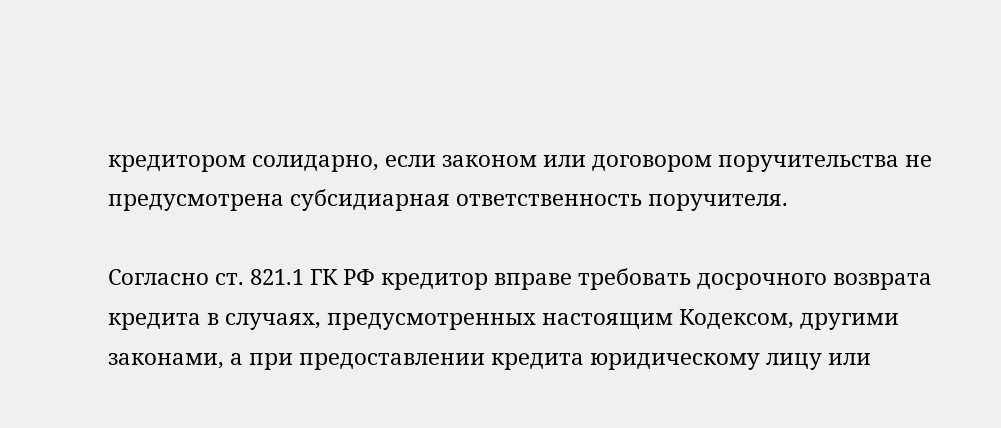кредитором солидарно, если законом или договором поручительства не предусмотрена субсидиарная ответственность поручителя.

Согласно ст. 821.1 ГК РФ кредитор вправе требовать досрочного возврата кредита в случаях, предусмотренных настоящим Кодексом, другими законами, а при предоставлении кредита юридическому лицу или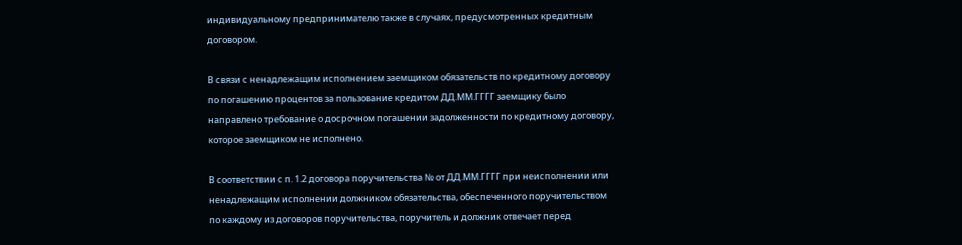индивидуальному предпринимателю также в случаях, предусмотренных кредитным договором.

В связи с ненадлежащим исполнением заемщиком обязательств по кредитному договору по погашению процентов за пользование кредитом ДД.ММ.ГГГГ заемщику было направлено требование о досрочном погашении задолженности по кредитному договору, которое заемщиком не исполнено.

В соответствии с п. 1.2 договора поручительства № от ДД.ММ.ГГГГ при неисполнении или ненадлежащим исполнении должником обязательства, обеспеченного поручительством по каждому из договоров поручительства, поручитель и должник отвечает перед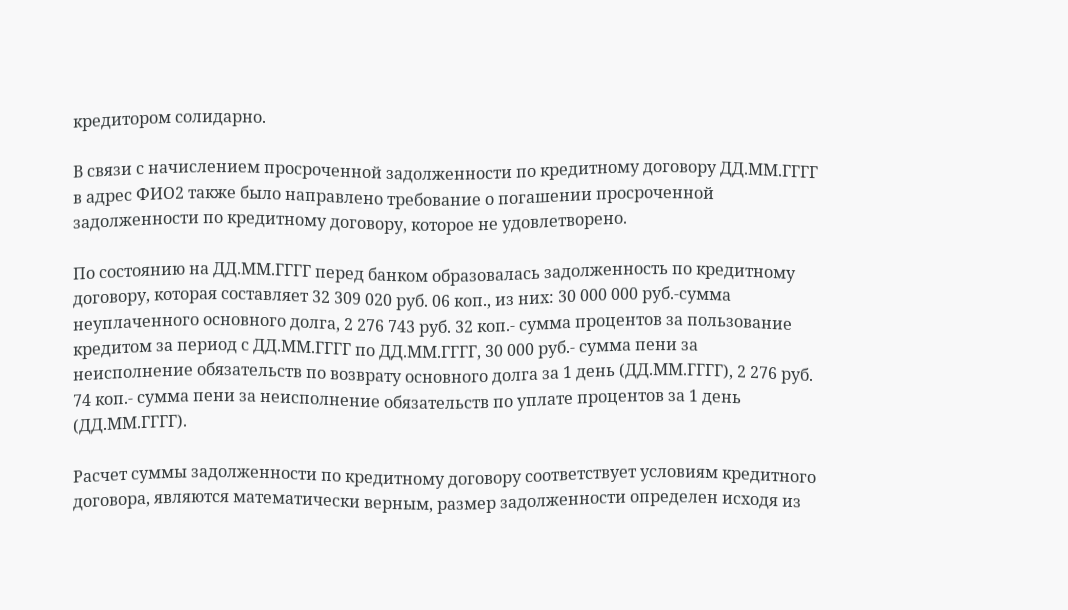кредитором солидарно.

В связи с начислением просроченной задолженности по кредитному договору ДД.ММ.ГГГГ в адрес ФИО2 также было направлено требование о погашении просроченной задолженности по кредитному договору, которое не удовлетворено.

По состоянию на ДД.ММ.ГГГГ перед банком образовалась задолженность по кредитному договору, которая составляет 32 309 020 руб. 06 коп., из них: 30 000 000 руб.-сумма неуплаченного основного долга, 2 276 743 руб. 32 коп.- сумма процентов за пользование кредитом за период с ДД.ММ.ГГГГ по ДД.ММ.ГГГГ, 30 000 руб.- сумма пени за неисполнение обязательств по возврату основного долга за 1 день (ДД.ММ.ГГГГ), 2 276 руб. 74 коп.- сумма пени за неисполнение обязательств по уплате процентов за 1 день (ДД.ММ.ГГГГ).

Расчет суммы задолженности по кредитному договору соответствует условиям кредитного договора, являются математически верным, размер задолженности определен исходя из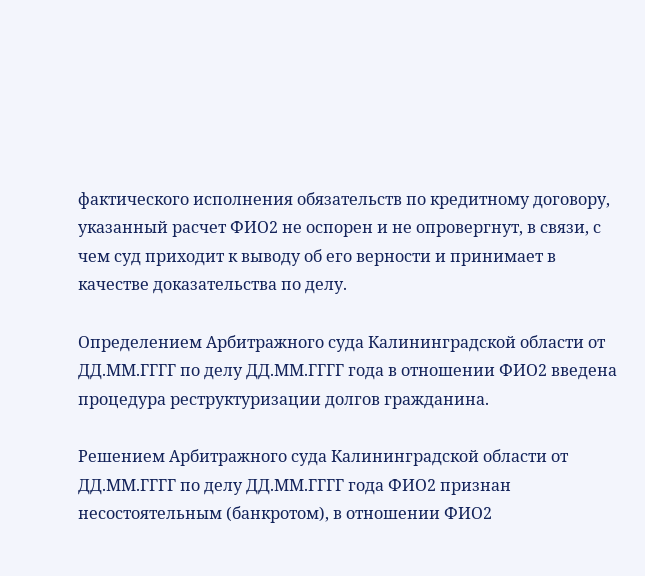фактического исполнения обязательств по кредитному договору, указанный расчет ФИО2 не оспорен и не опровергнут, в связи, с чем суд приходит к выводу об его верности и принимает в качестве доказательства по делу.

Определением Арбитражного суда Калининградской области от ДД.ММ.ГГГГ по делу ДД.ММ.ГГГГ года в отношении ФИО2 введена процедура реструктуризации долгов гражданина.

Решением Арбитражного суда Калининградской области от ДД.ММ.ГГГГ по делу ДД.ММ.ГГГГ года ФИО2 признан несостоятельным (банкротом), в отношении ФИО2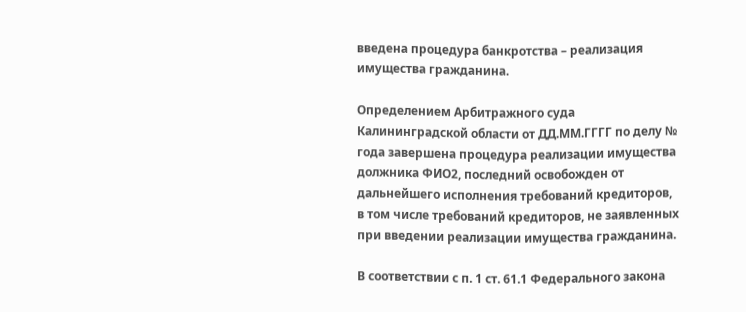введена процедура банкротства – реализация имущества гражданина.

Определением Арбитражного суда Калининградской области от ДД.ММ.ГГГГ по делу № года завершена процедура реализации имущества должника ФИО2, последний освобожден от дальнейшего исполнения требований кредиторов, в том числе требований кредиторов, не заявленных при введении реализации имущества гражданина.

В соответствии с п. 1 ст. 61.1 Федерального закона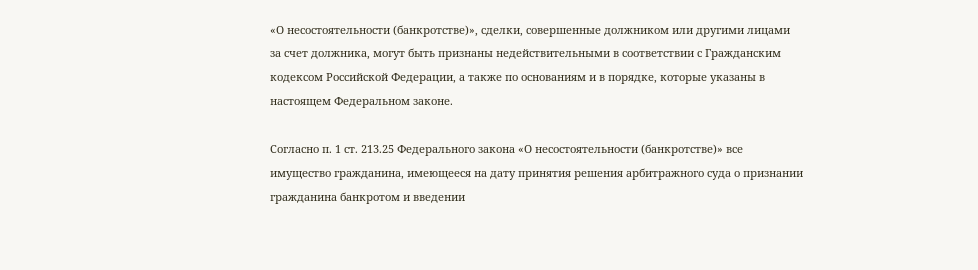«О несостоятельности (банкротстве)», сделки, совершенные должником или другими лицами за счет должника, могут быть признаны недействительными в соответствии с Гражданским кодексом Российской Федерации, а также по основаниям и в порядке, которые указаны в настоящем Федеральном законе.

Согласно п. 1 ст. 213.25 Федерального закона «О несостоятельности (банкротстве)» все имущество гражданина, имеющееся на дату принятия решения арбитражного суда о признании гражданина банкротом и введении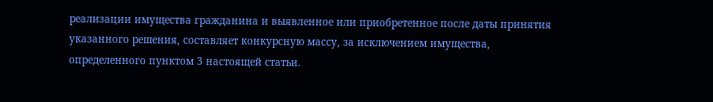реализации имущества гражданина и выявленное или приобретенное после даты принятия указанного решения, составляет конкурсную массу, за исключением имущества, определенного пунктом 3 настоящей статьи.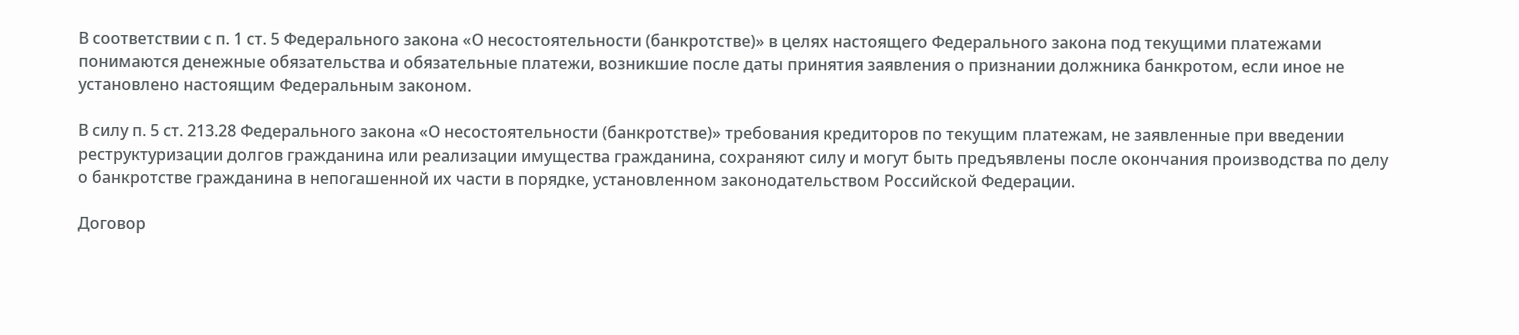В соответствии с п. 1 ст. 5 Федерального закона «О несостоятельности (банкротстве)» в целях настоящего Федерального закона под текущими платежами понимаются денежные обязательства и обязательные платежи, возникшие после даты принятия заявления о признании должника банкротом, если иное не установлено настоящим Федеральным законом.

В силу п. 5 ст. 213.28 Федерального закона «О несостоятельности (банкротстве)» требования кредиторов по текущим платежам, не заявленные при введении реструктуризации долгов гражданина или реализации имущества гражданина, сохраняют силу и могут быть предъявлены после окончания производства по делу о банкротстве гражданина в непогашенной их части в порядке, установленном законодательством Российской Федерации.

Договор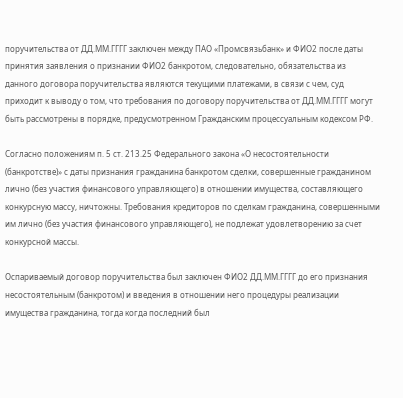поручительства от ДД.ММ.ГГГГ заключен между ПАО «Промсвязьбанк» и ФИО2 после даты принятия заявления о признании ФИО2 банкротом, следовательно, обязательства из данного договора поручительства являются текущими платежами, в связи с чем, суд приходит к выводу о том, что требования по договору поручительства от ДД.ММ.ГГГГ могут быть рассмотрены в порядке, предусмотренном Гражданским процессуальным кодексом РФ.

Согласно положениям п. 5 ст. 213.25 Федерального закона «О несостоятельности (банкротстве)» с даты признания гражданина банкротом сделки, совершенные гражданином лично (без участия финансового управляющего) в отношении имущества, составляющего конкурсную массу, ничтожны. Требования кредиторов по сделкам гражданина, совершенными им лично (без участия финансового управляющего), не подлежат удовлетворению за счет конкурсной массы.

Оспариваемый договор поручительства был заключен ФИО2 ДД.ММ.ГГГГ до его признания несостоятельным (банкротом) и введения в отношении него процедуры реализации имущества гражданина, тогда когда последний был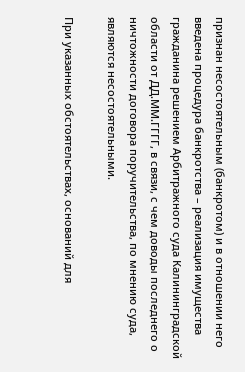признан несостоятельным (банкротом) и в отношении него введена процедура банкротства – реализация имущества гражданина решением Арбитражного суда Калининградской области от ДД.ММ.ГГГГ, в связи, с чем доводы последнего о ничтожности договора поручительства, по мнению суда, являются несостоятельными.

При указанных обстоятельствах, оснований для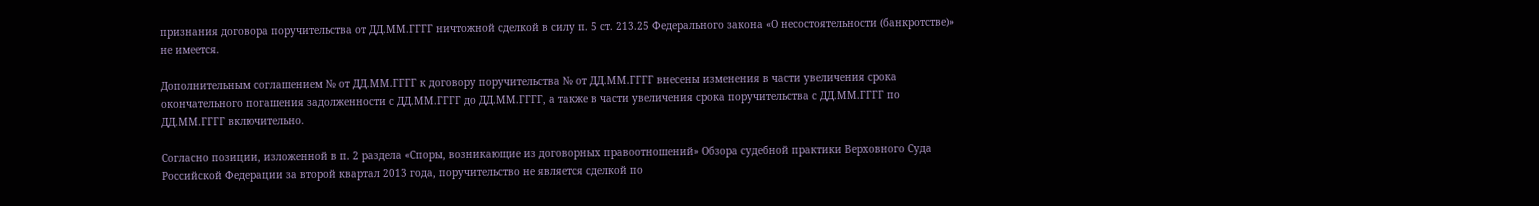признания договора поручительства от ДД.ММ.ГГГГ ничтожной сделкой в силу п. 5 ст. 213.25 Федерального закона «О несостоятельности (банкротстве)» не имеется.

Дополнительным соглашением № от ДД.ММ.ГГГГ к договору поручительства № от ДД.ММ.ГГГГ внесены изменения в части увеличения срока окончательного погашения задолженности с ДД.ММ.ГГГГ до ДД.ММ.ГГГГ, а также в части увеличения срока поручительства с ДД.ММ.ГГГГ по ДД.ММ.ГГГГ включительно.

Согласно позиции, изложенной в п. 2 раздела «Споры, возникающие из договорных правоотношений» Обзора судебной практики Верховного Суда Российской Федерации за второй квартал 2013 года, поручительство не является сделкой по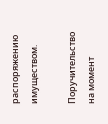распоряжению имуществом.

Поручительство на момент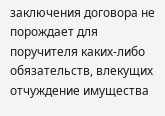заключения договора не порождает для поручителя каких-либо обязательств, влекущих отчуждение имущества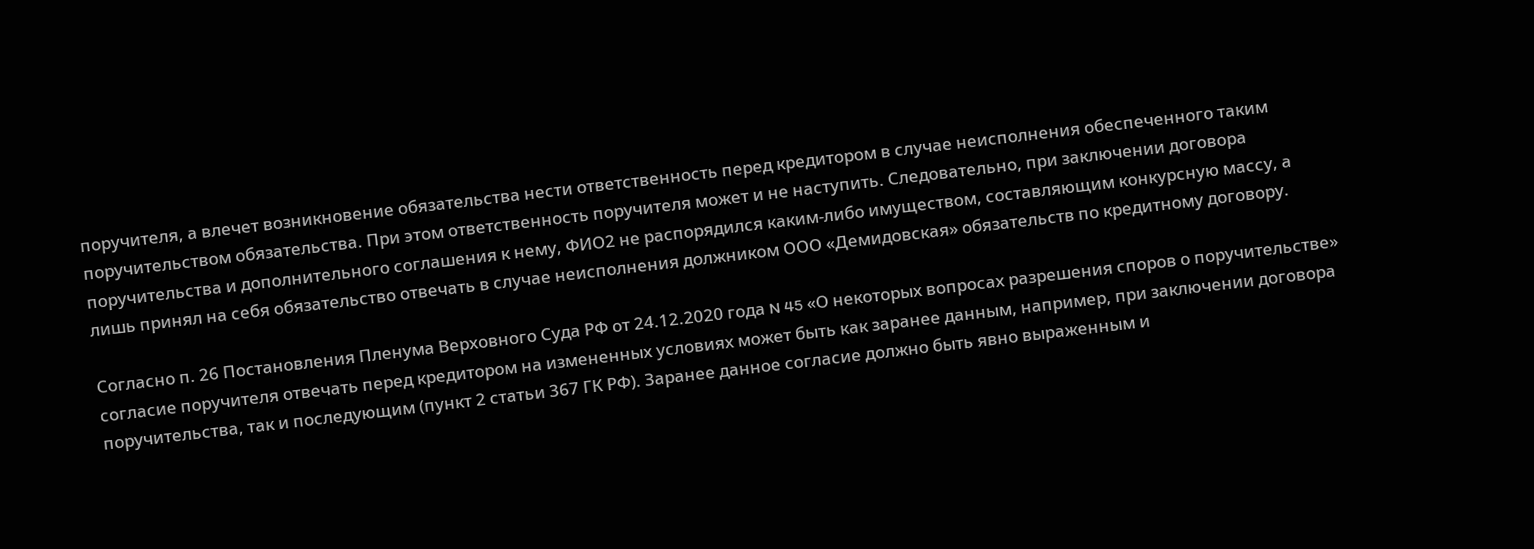поручителя, а влечет возникновение обязательства нести ответственность перед кредитором в случае неисполнения обеспеченного таким поручительством обязательства. При этом ответственность поручителя может и не наступить. Следовательно, при заключении договора поручительства и дополнительного соглашения к нему, ФИО2 не распорядился каким-либо имуществом, составляющим конкурсную массу, а лишь принял на себя обязательство отвечать в случае неисполнения должником ООО «Демидовская» обязательств по кредитному договору.

Согласно п. 26 Постановления Пленума Верховного Суда РФ от 24.12.2020 года N 45 «О некоторых вопросах разрешения споров о поручительстве» согласие поручителя отвечать перед кредитором на измененных условиях может быть как заранее данным, например, при заключении договора поручительства, так и последующим (пункт 2 статьи 367 ГК РФ). Заранее данное согласие должно быть явно выраженным и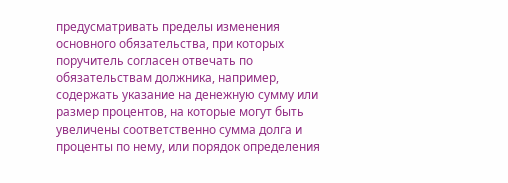предусматривать пределы изменения основного обязательства, при которых поручитель согласен отвечать по обязательствам должника, например, содержать указание на денежную сумму или размер процентов, на которые могут быть увеличены соответственно сумма долга и проценты по нему, или порядок определения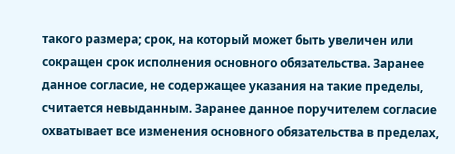такого размера; срок, на который может быть увеличен или сокращен срок исполнения основного обязательства. Заранее данное согласие, не содержащее указания на такие пределы, считается невыданным. Заранее данное поручителем согласие охватывает все изменения основного обязательства в пределах,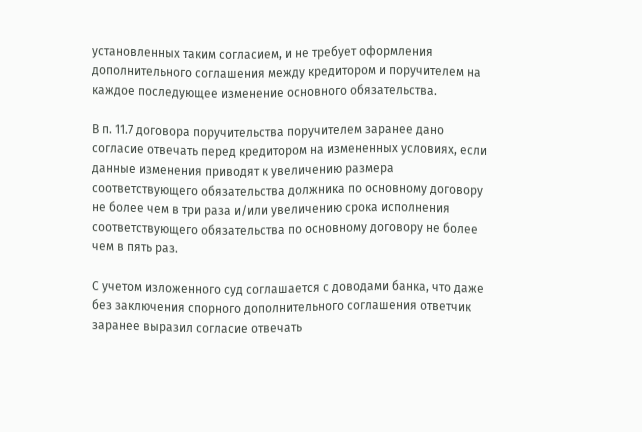установленных таким согласием, и не требует оформления дополнительного соглашения между кредитором и поручителем на каждое последующее изменение основного обязательства.

В п. 11.7 договора поручительства поручителем заранее дано согласие отвечать перед кредитором на измененных условиях, если данные изменения приводят к увеличению размера соответствующего обязательства должника по основному договору не более чем в три раза и/или увеличению срока исполнения соответствующего обязательства по основному договору не более чем в пять раз.

С учетом изложенного суд соглашается с доводами банка, что даже без заключения спорного дополнительного соглашения ответчик заранее выразил согласие отвечать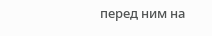перед ним на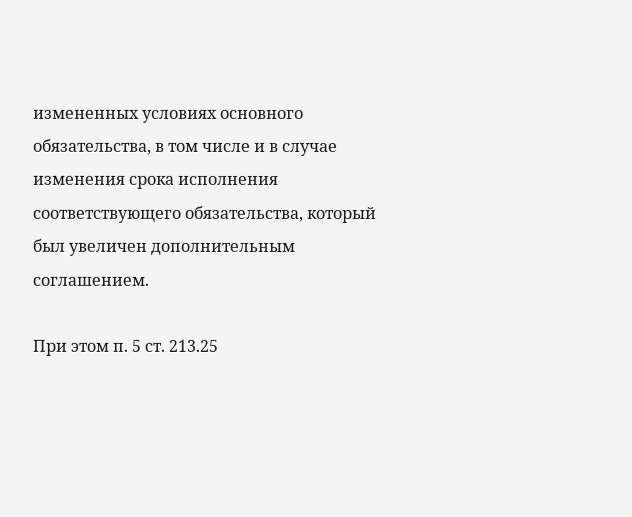измененных условиях основного обязательства, в том числе и в случае изменения срока исполнения соответствующего обязательства, который был увеличен дополнительным соглашением.

При этом п. 5 ст. 213.25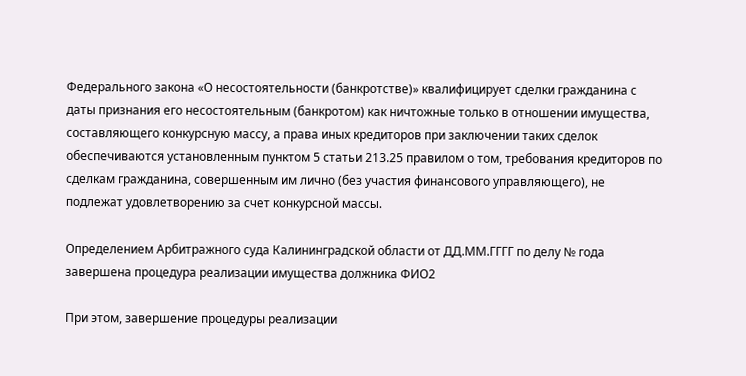Федерального закона «О несостоятельности (банкротстве)» квалифицирует сделки гражданина с даты признания его несостоятельным (банкротом) как ничтожные только в отношении имущества, составляющего конкурсную массу, а права иных кредиторов при заключении таких сделок обеспечиваются установленным пунктом 5 статьи 213.25 правилом о том, требования кредиторов по сделкам гражданина, совершенным им лично (без участия финансового управляющего), не подлежат удовлетворению за счет конкурсной массы.

Определением Арбитражного суда Калининградской области от ДД.ММ.ГГГГ по делу № года завершена процедура реализации имущества должника ФИО2

При этом, завершение процедуры реализации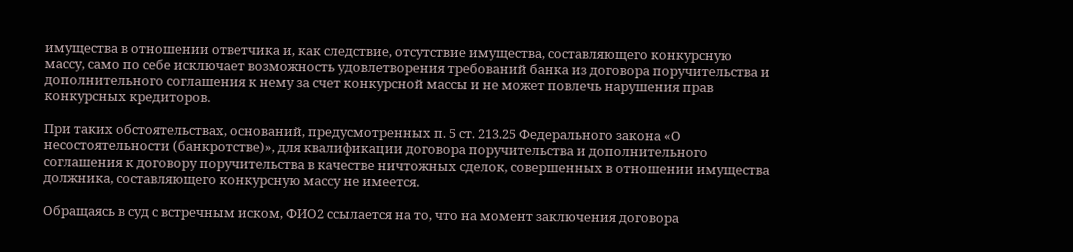имущества в отношении ответчика и, как следствие, отсутствие имущества, составляющего конкурсную массу, само по себе исключает возможность удовлетворения требований банка из договора поручительства и дополнительного соглашения к нему за счет конкурсной массы и не может повлечь нарушения прав конкурсных кредиторов.

При таких обстоятельствах, оснований, предусмотренных п. 5 ст. 213.25 Федерального закона «О несостоятельности (банкротстве)», для квалификации договора поручительства и дополнительного соглашения к договору поручительства в качестве ничтожных сделок, совершенных в отношении имущества должника, составляющего конкурсную массу не имеется.

Обращаясь в суд с встречным иском, ФИО2 ссылается на то, что на момент заключения договора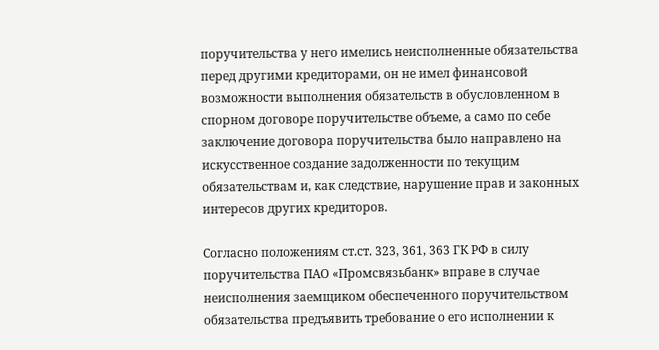поручительства у него имелись неисполненные обязательства перед другими кредиторами, он не имел финансовой возможности выполнения обязательств в обусловленном в спорном договоре поручительстве объеме, а само по себе заключение договора поручительства было направлено на искусственное создание задолженности по текущим обязательствам и, как следствие, нарушение прав и законных интересов других кредиторов.

Согласно положениям ст.ст. 323, 361, 363 ГК РФ в силу поручительства ПАО «Промсвязьбанк» вправе в случае неисполнения заемщиком обеспеченного поручительством обязательства предъявить требование о его исполнении к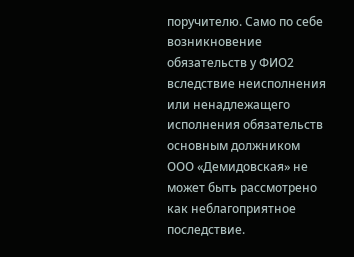поручителю. Само по себе возникновение обязательств у ФИО2 вследствие неисполнения или ненадлежащего исполнения обязательств основным должником ООО «Демидовская» не может быть рассмотрено как неблагоприятное последствие.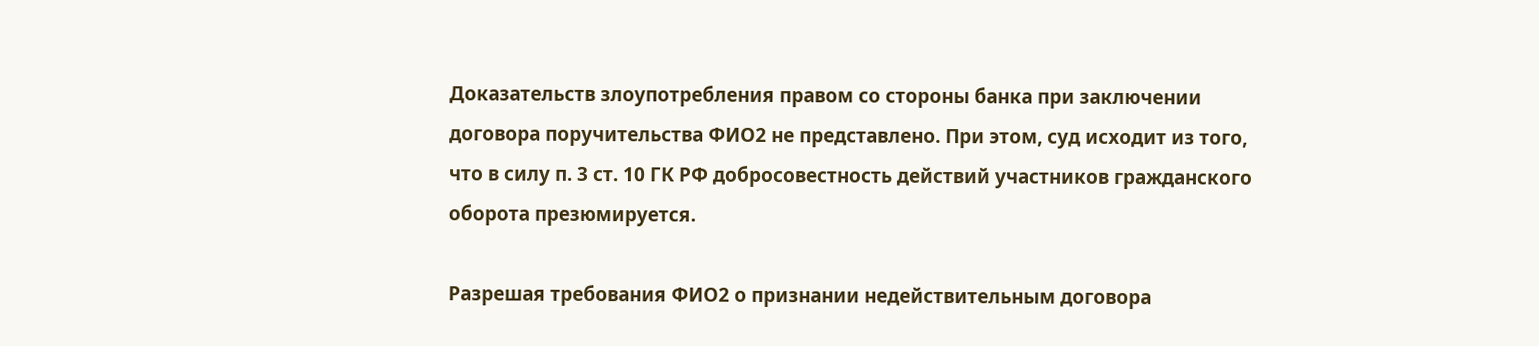Доказательств злоупотребления правом со стороны банка при заключении договора поручительства ФИО2 не представлено. При этом, суд исходит из того, что в силу п. 3 ст. 10 ГК РФ добросовестность действий участников гражданского оборота презюмируется.

Разрешая требования ФИО2 о признании недействительным договора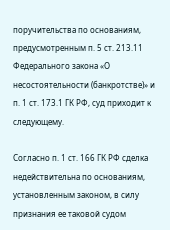поручительства по основаниям, предусмотренным п. 5 ст. 213.11 Федерального закона «О несостоятельности (банкротстве)» и п. 1 ст. 173.1 ГК РФ, суд приходит к следующему.

Согласно п. 1 ст. 166 ГК РФ сделка недействительна по основаниям, установленным законом, в силу признания ее таковой судом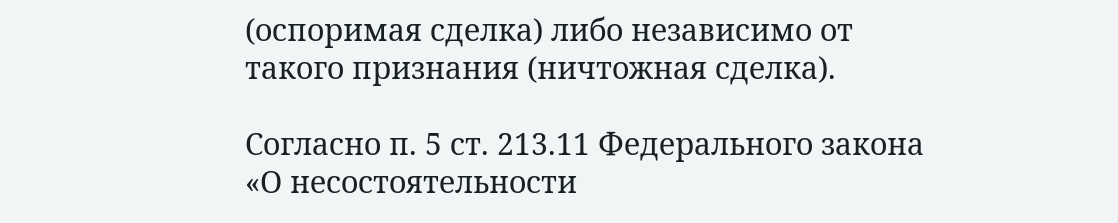(оспоримая сделка) либо независимо от такого признания (ничтожная сделка).

Согласно п. 5 ст. 213.11 Федерального закона «О несостоятельности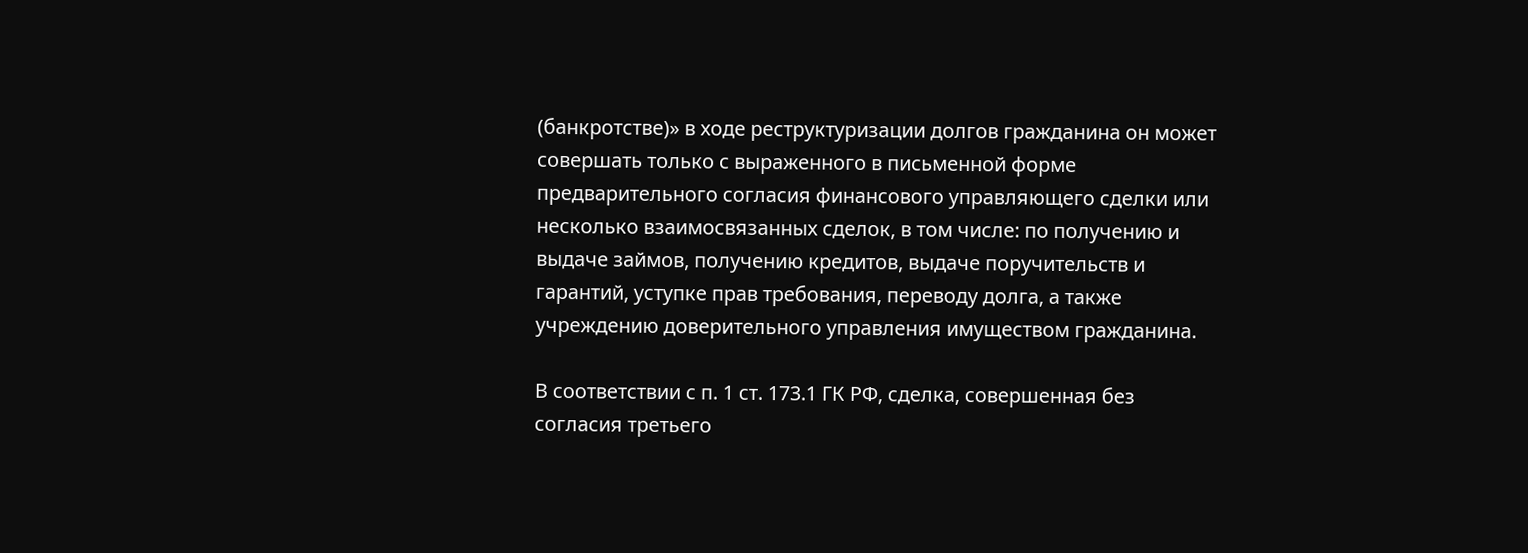(банкротстве)» в ходе реструктуризации долгов гражданина он может совершать только с выраженного в письменной форме предварительного согласия финансового управляющего сделки или несколько взаимосвязанных сделок, в том числе: по получению и выдаче займов, получению кредитов, выдаче поручительств и гарантий, уступке прав требования, переводу долга, а также учреждению доверительного управления имуществом гражданина.

В соответствии с п. 1 ст. 173.1 ГК РФ, сделка, совершенная без согласия третьего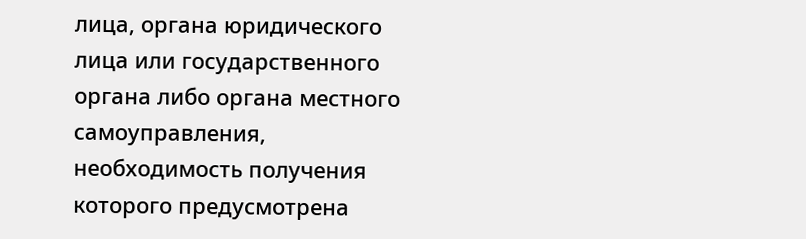лица, органа юридического лица или государственного органа либо органа местного самоуправления, необходимость получения которого предусмотрена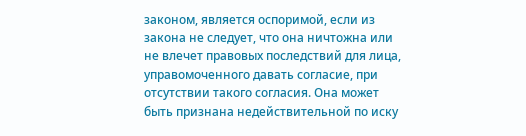законом, является оспоримой, если из закона не следует, что она ничтожна или не влечет правовых последствий для лица, управомоченного давать согласие, при отсутствии такого согласия. Она может быть признана недействительной по иску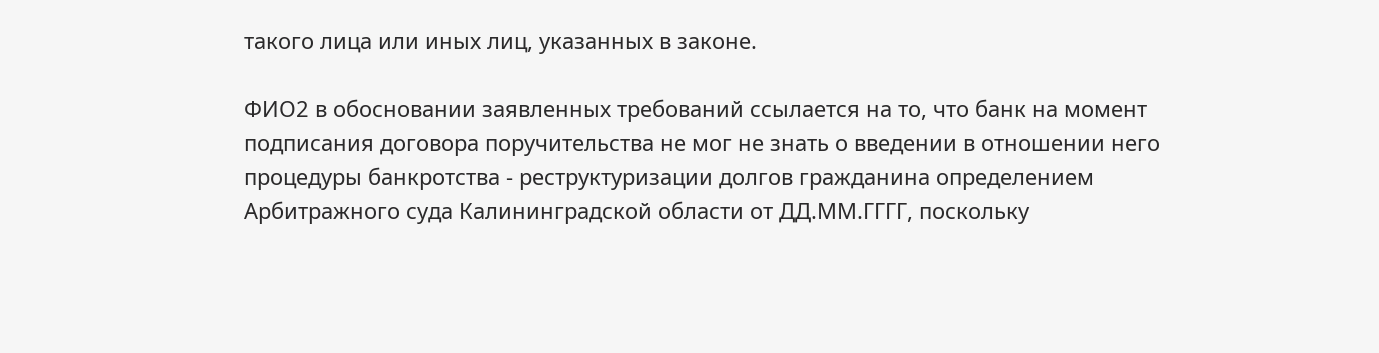такого лица или иных лиц, указанных в законе.

ФИО2 в обосновании заявленных требований ссылается на то, что банк на момент подписания договора поручительства не мог не знать о введении в отношении него процедуры банкротства - реструктуризации долгов гражданина определением Арбитражного суда Калининградской области от ДД.ММ.ГГГГ, поскольку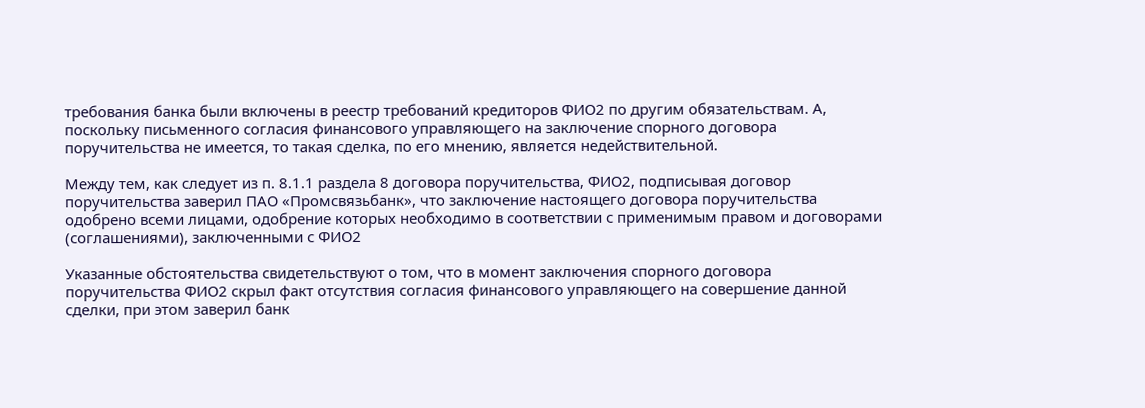требования банка были включены в реестр требований кредиторов ФИО2 по другим обязательствам. А, поскольку письменного согласия финансового управляющего на заключение спорного договора поручительства не имеется, то такая сделка, по его мнению, является недействительной.

Между тем, как следует из п. 8.1.1 раздела 8 договора поручительства, ФИО2, подписывая договор поручительства заверил ПАО «Промсвязьбанк», что заключение настоящего договора поручительства одобрено всеми лицами, одобрение которых необходимо в соответствии с применимым правом и договорами (соглашениями), заключенными с ФИО2

Указанные обстоятельства свидетельствуют о том, что в момент заключения спорного договора поручительства ФИО2 скрыл факт отсутствия согласия финансового управляющего на совершение данной сделки, при этом заверил банк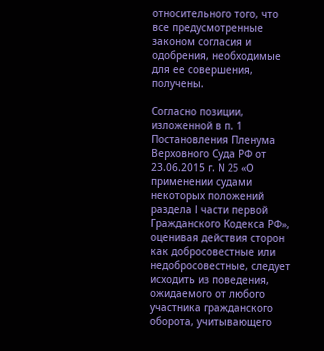относительного того, что все предусмотренные законом согласия и одобрения, необходимые для ее совершения, получены.

Согласно позиции, изложенной в п. 1 Постановления Пленума Верховного Суда РФ от 23.06.2015 г. N 25 «О применении судами некоторых положений раздела I части первой Гражданского Кодекса РФ», оценивая действия сторон как добросовестные или недобросовестные, следует исходить из поведения, ожидаемого от любого участника гражданского оборота, учитывающего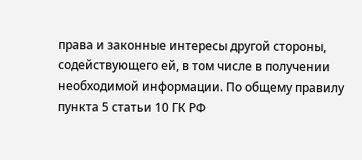права и законные интересы другой стороны, содействующего ей, в том числе в получении необходимой информации. По общему правилу пункта 5 статьи 10 ГК РФ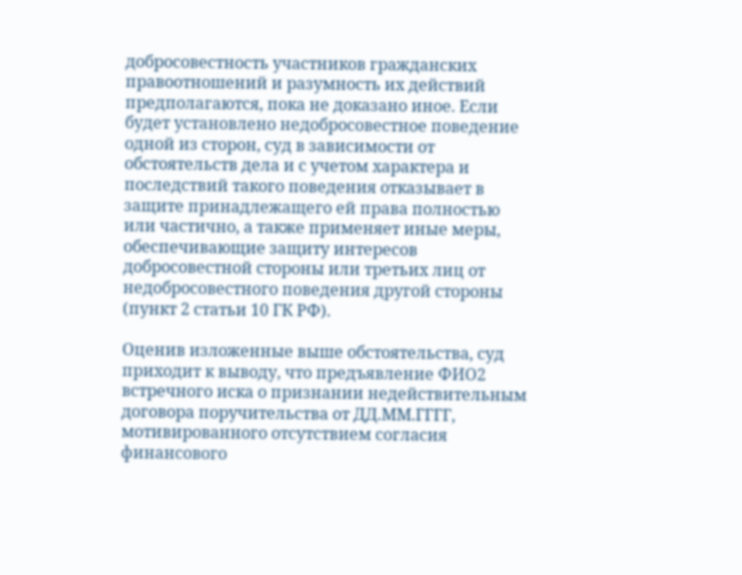добросовестность участников гражданских правоотношений и разумность их действий предполагаются, пока не доказано иное. Если будет установлено недобросовестное поведение одной из сторон, суд в зависимости от обстоятельств дела и с учетом характера и последствий такого поведения отказывает в защите принадлежащего ей права полностью или частично, а также применяет иные меры, обеспечивающие защиту интересов добросовестной стороны или третьих лиц от недобросовестного поведения другой стороны (пункт 2 статьи 10 ГК РФ).

Оценив изложенные выше обстоятельства, суд приходит к выводу, что предъявление ФИО2 встречного иска о признании недействительным договора поручительства от ДД.ММ.ГГГГ, мотивированного отсутствием согласия финансового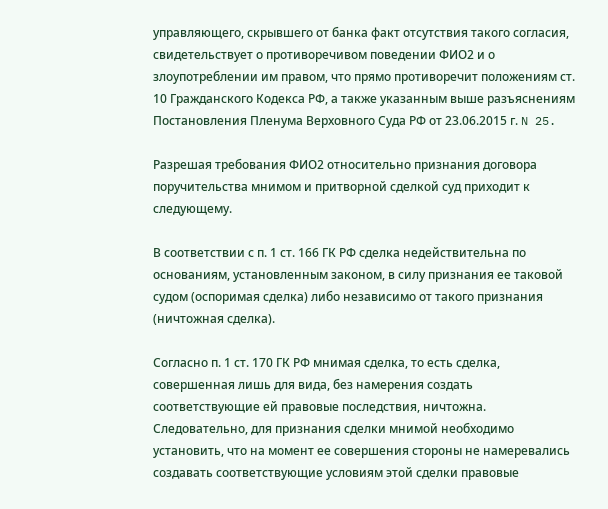управляющего, скрывшего от банка факт отсутствия такого согласия, свидетельствует о противоречивом поведении ФИО2 и о злоупотреблении им правом, что прямо противоречит положениям ст. 10 Гражданского Кодекса РФ, а также указанным выше разъяснениям Постановления Пленума Верховного Суда РФ от 23.06.2015 г. N 25.

Разрешая требования ФИО2 относительно признания договора поручительства мнимом и притворной сделкой суд приходит к следующему.

В соответствии с п. 1 ст. 166 ГК РФ сделка недействительна по основаниям, установленным законом, в силу признания ее таковой судом (оспоримая сделка) либо независимо от такого признания (ничтожная сделка).

Согласно п. 1 ст. 170 ГК РФ мнимая сделка, то есть сделка, совершенная лишь для вида, без намерения создать соответствующие ей правовые последствия, ничтожна. Следовательно, для признания сделки мнимой необходимо установить, что на момент ее совершения стороны не намеревались создавать соответствующие условиям этой сделки правовые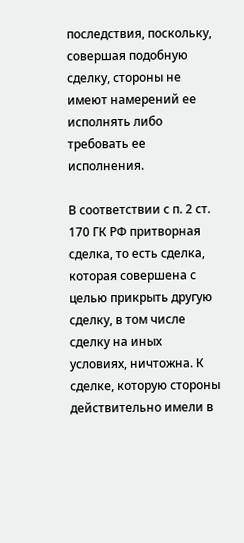последствия, поскольку, совершая подобную сделку, стороны не имеют намерений ее исполнять либо требовать ее исполнения.

В соответствии с п. 2 ст. 170 ГК РФ притворная сделка, то есть сделка, которая совершена с целью прикрыть другую сделку, в том числе сделку на иных условиях, ничтожна. К сделке, которую стороны действительно имели в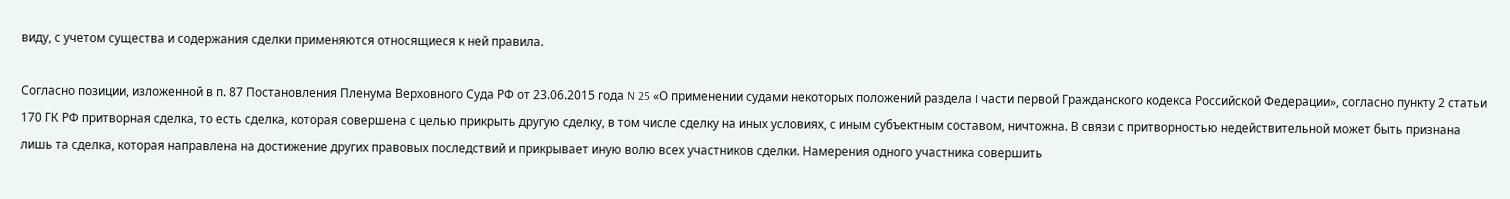виду, с учетом существа и содержания сделки применяются относящиеся к ней правила.

Согласно позиции, изложенной в п. 87 Постановления Пленума Верховного Суда РФ от 23.06.2015 года N 25 «О применении судами некоторых положений раздела I части первой Гражданского кодекса Российской Федерации», согласно пункту 2 статьи 170 ГК РФ притворная сделка, то есть сделка, которая совершена с целью прикрыть другую сделку, в том числе сделку на иных условиях, с иным субъектным составом, ничтожна. В связи с притворностью недействительной может быть признана лишь та сделка, которая направлена на достижение других правовых последствий и прикрывает иную волю всех участников сделки. Намерения одного участника совершить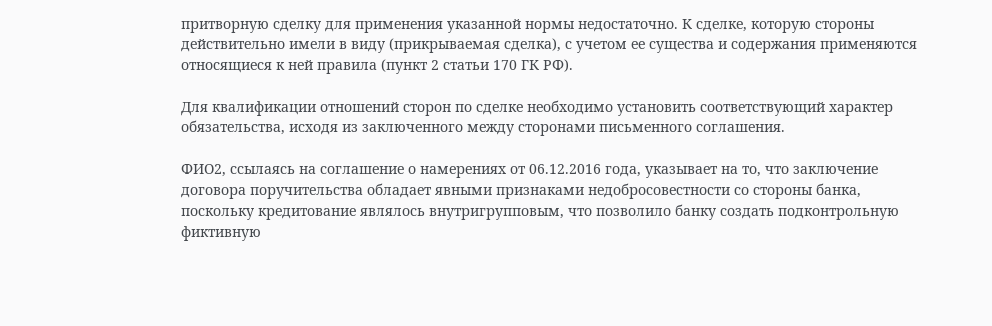притворную сделку для применения указанной нормы недостаточно. К сделке, которую стороны действительно имели в виду (прикрываемая сделка), с учетом ее существа и содержания применяются относящиеся к ней правила (пункт 2 статьи 170 ГК РФ).

Для квалификации отношений сторон по сделке необходимо установить соответствующий характер обязательства, исходя из заключенного между сторонами письменного соглашения.

ФИО2, ссылаясь на соглашение о намерениях от 06.12.2016 года, указывает на то, что заключение договора поручительства обладает явными признаками недобросовестности со стороны банка, поскольку кредитование являлось внутригрупповым, что позволило банку создать подконтрольную фиктивную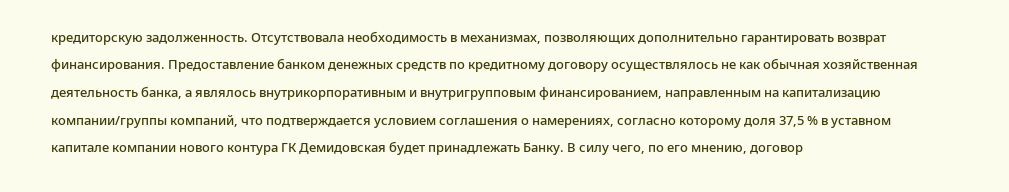кредиторскую задолженность. Отсутствовала необходимость в механизмах, позволяющих дополнительно гарантировать возврат финансирования. Предоставление банком денежных средств по кредитному договору осуществлялось не как обычная хозяйственная деятельность банка, а являлось внутрикорпоративным и внутригрупповым финансированием, направленным на капитализацию компании/группы компаний, что подтверждается условием соглашения о намерениях, согласно которому доля 37,5 % в уставном капитале компании нового контура ГК Демидовская будет принадлежать Банку. В силу чего, по его мнению, договор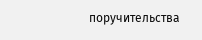поручительства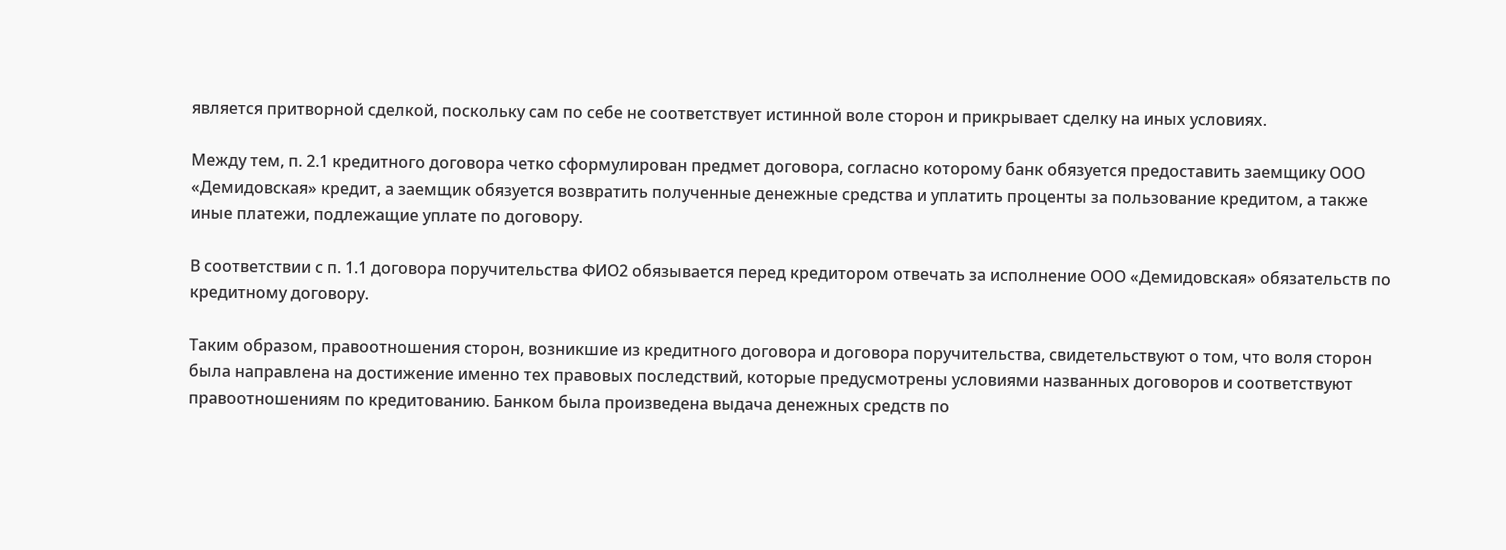является притворной сделкой, поскольку сам по себе не соответствует истинной воле сторон и прикрывает сделку на иных условиях.

Между тем, п. 2.1 кредитного договора четко сформулирован предмет договора, согласно которому банк обязуется предоставить заемщику ООО «Демидовская» кредит, а заемщик обязуется возвратить полученные денежные средства и уплатить проценты за пользование кредитом, а также иные платежи, подлежащие уплате по договору.

В соответствии с п. 1.1 договора поручительства ФИО2 обязывается перед кредитором отвечать за исполнение ООО «Демидовская» обязательств по кредитному договору.

Таким образом, правоотношения сторон, возникшие из кредитного договора и договора поручительства, свидетельствуют о том, что воля сторон была направлена на достижение именно тех правовых последствий, которые предусмотрены условиями названных договоров и соответствуют правоотношениям по кредитованию. Банком была произведена выдача денежных средств по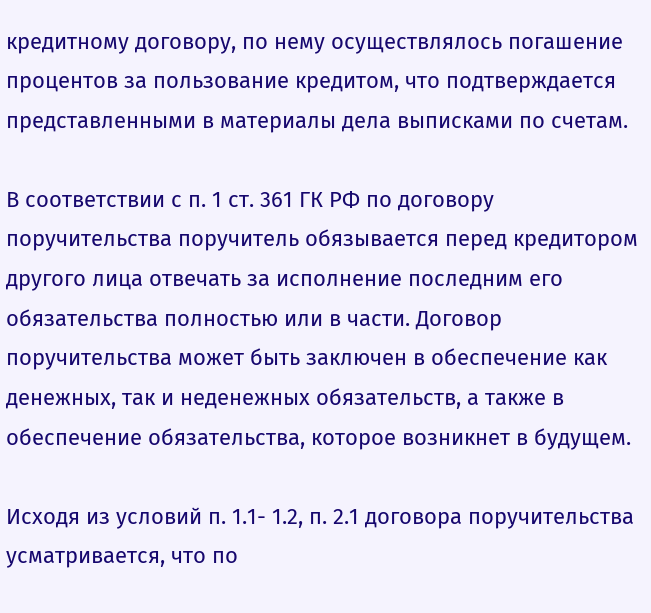кредитному договору, по нему осуществлялось погашение процентов за пользование кредитом, что подтверждается представленными в материалы дела выписками по счетам.

В соответствии с п. 1 ст. 361 ГК РФ по договору поручительства поручитель обязывается перед кредитором другого лица отвечать за исполнение последним его обязательства полностью или в части. Договор поручительства может быть заключен в обеспечение как денежных, так и неденежных обязательств, а также в обеспечение обязательства, которое возникнет в будущем.

Исходя из условий п. 1.1- 1.2, п. 2.1 договора поручительства усматривается, что по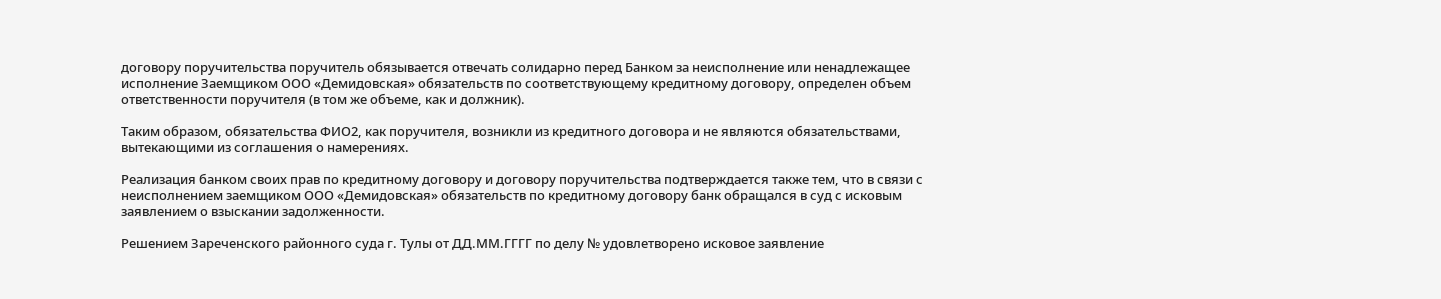договору поручительства поручитель обязывается отвечать солидарно перед Банком за неисполнение или ненадлежащее исполнение Заемщиком ООО «Демидовская» обязательств по соответствующему кредитному договору, определен объем ответственности поручителя (в том же объеме, как и должник).

Таким образом, обязательства ФИО2, как поручителя, возникли из кредитного договора и не являются обязательствами, вытекающими из соглашения о намерениях.

Реализация банком своих прав по кредитному договору и договору поручительства подтверждается также тем, что в связи с неисполнением заемщиком ООО «Демидовская» обязательств по кредитному договору банк обращался в суд с исковым заявлением о взыскании задолженности.

Решением Зареченского районного суда г. Тулы от ДД.ММ.ГГГГ по делу № удовлетворено исковое заявление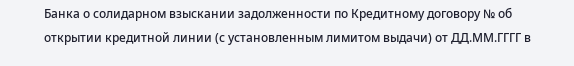Банка о солидарном взыскании задолженности по Кредитному договору № об открытии кредитной линии (с установленным лимитом выдачи) от ДД.ММ.ГГГГ в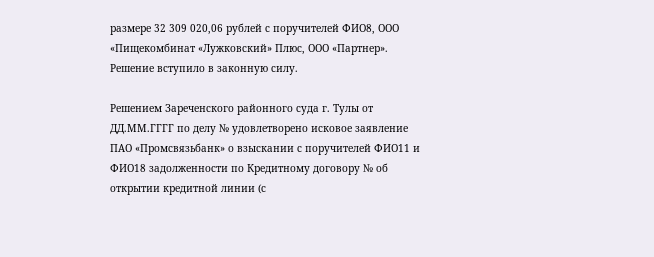размере 32 309 020,06 рублей с поручителей ФИО8, ООО «Пищекомбинат «Лужковский» Плюс, ООО «Партнер». Решение вступило в законную силу.

Решением Зареченского районного суда г. Тулы от ДД.ММ.ГГГГ по делу № удовлетворено исковое заявление ПАО «Промсвязьбанк» о взыскании с поручителей ФИО11 и ФИО18 задолженности по Кредитному договору № об открытии кредитной линии (с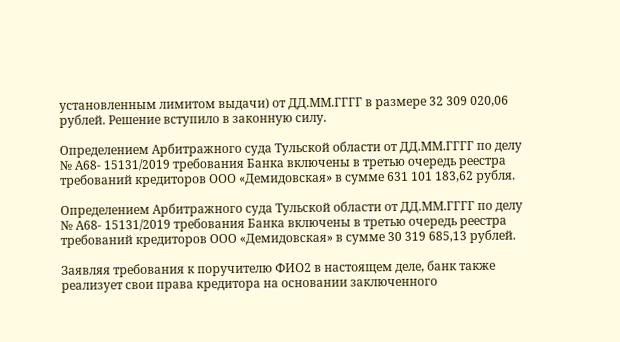установленным лимитом выдачи) от ДД.ММ.ГГГГ в размере 32 309 020,06 рублей. Решение вступило в законную силу.

Определением Арбитражного суда Тульской области от ДД.ММ.ГГГГ по делу № А68- 15131/2019 требования Банка включены в третью очередь реестра требований кредиторов ООО «Демидовская» в сумме 631 101 183,62 рубля.

Определением Арбитражного суда Тульской области от ДД.ММ.ГГГГ по делу № А68- 15131/2019 требования Банка включены в третью очередь реестра требований кредиторов ООО «Демидовская» в сумме 30 319 685,13 рублей.

Заявляя требования к поручителю ФИО2 в настоящем деле, банк также реализует свои права кредитора на основании заключенного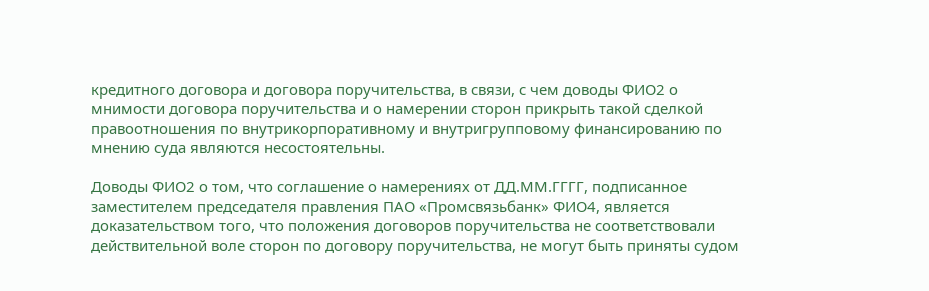кредитного договора и договора поручительства, в связи, с чем доводы ФИО2 о мнимости договора поручительства и о намерении сторон прикрыть такой сделкой правоотношения по внутрикорпоративному и внутригрупповому финансированию по мнению суда являются несостоятельны.

Доводы ФИО2 о том, что соглашение о намерениях от ДД.ММ.ГГГГ, подписанное заместителем председателя правления ПАО «Промсвязьбанк» ФИО4, является доказательством того, что положения договоров поручительства не соответствовали действительной воле сторон по договору поручительства, не могут быть приняты судом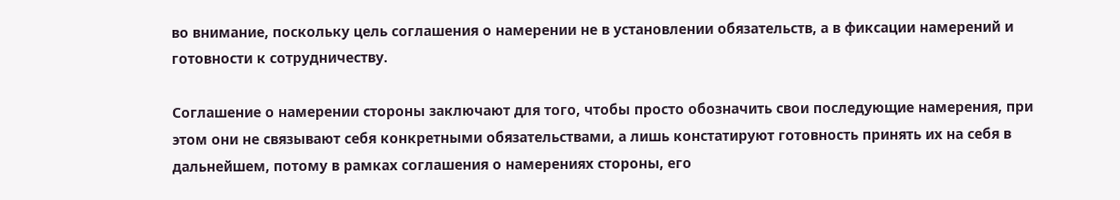во внимание, поскольку цель соглашения о намерении не в установлении обязательств, а в фиксации намерений и готовности к сотрудничеству.

Соглашение о намерении стороны заключают для того, чтобы просто обозначить свои последующие намерения, при этом они не связывают себя конкретными обязательствами, а лишь констатируют готовность принять их на себя в дальнейшем, потому в рамках соглашения о намерениях стороны, его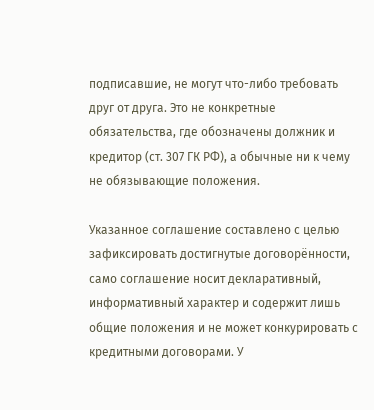подписавшие, не могут что-либо требовать друг от друга. Это не конкретные обязательства, где обозначены должник и кредитор (ст. 307 ГК РФ), а обычные ни к чему не обязывающие положения.

Указанное соглашение составлено с целью зафиксировать достигнутые договорённости, само соглашение носит декларативный, информативный характер и содержит лишь общие положения и не может конкурировать с кредитными договорами. У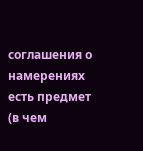соглашения о намерениях есть предмет (в чем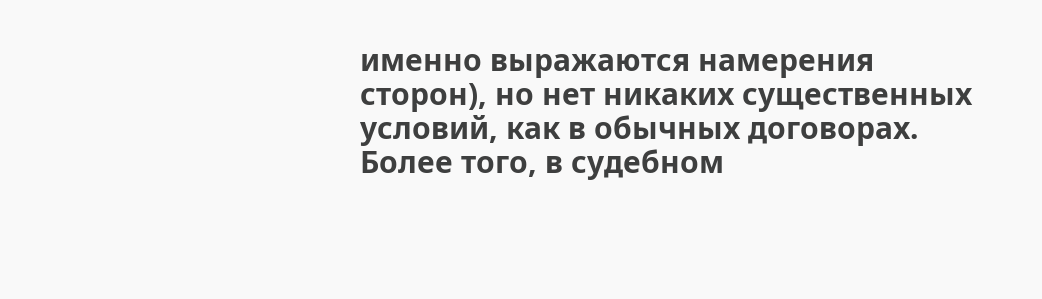именно выражаются намерения сторон), но нет никаких существенных условий, как в обычных договорах. Более того, в судебном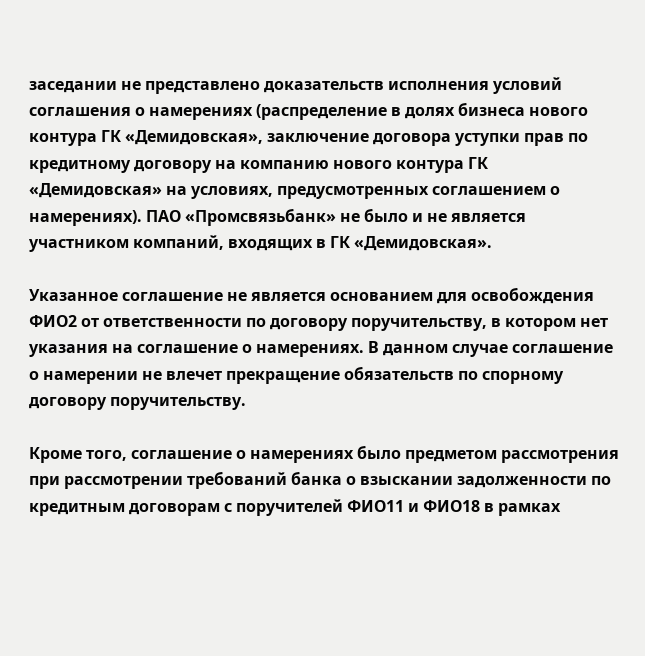заседании не представлено доказательств исполнения условий соглашения о намерениях (распределение в долях бизнеса нового контура ГК «Демидовская», заключение договора уступки прав по кредитному договору на компанию нового контура ГК «Демидовская» на условиях, предусмотренных соглашением о намерениях). ПАО «Промсвязьбанк» не было и не является участником компаний, входящих в ГК «Демидовская».

Указанное соглашение не является основанием для освобождения ФИО2 от ответственности по договору поручительству, в котором нет указания на соглашение о намерениях. В данном случае соглашение о намерении не влечет прекращение обязательств по спорному договору поручительству.

Кроме того, соглашение о намерениях было предметом рассмотрения при рассмотрении требований банка о взыскании задолженности по кредитным договорам с поручителей ФИО11 и ФИО18 в рамках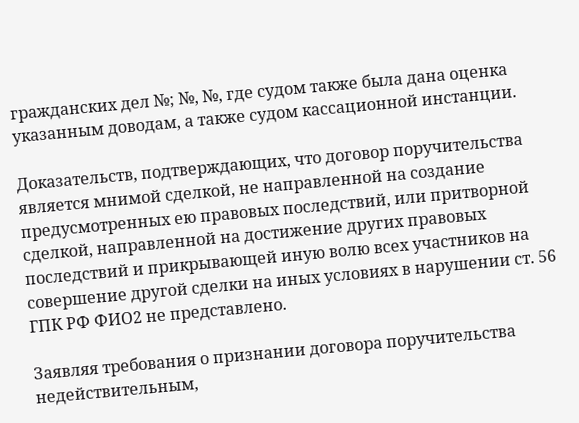гражданских дел №; №, №, где судом также была дана оценка указанным доводам, а также судом кассационной инстанции.

Доказательств, подтверждающих, что договор поручительства является мнимой сделкой, не направленной на создание предусмотренных ею правовых последствий, или притворной сделкой, направленной на достижение других правовых последствий и прикрывающей иную волю всех участников на совершение другой сделки на иных условиях в нарушении ст. 56 ГПК РФ ФИО2 не представлено.

Заявляя требования о признании договора поручительства недействительным,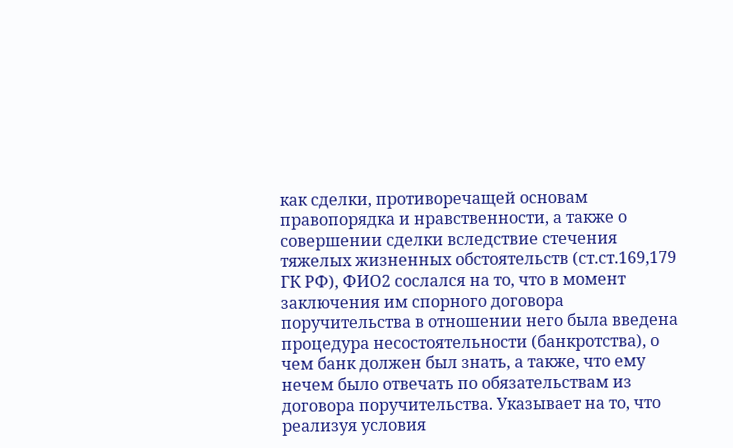как сделки, противоречащей основам правопорядка и нравственности, а также о совершении сделки вследствие стечения тяжелых жизненных обстоятельств (ст.ст.169,179 ГК РФ), ФИО2 сослался на то, что в момент заключения им спорного договора поручительства в отношении него была введена процедура несостоятельности (банкротства), о чем банк должен был знать, а также, что ему нечем было отвечать по обязательствам из договора поручительства. Указывает на то, что реализуя условия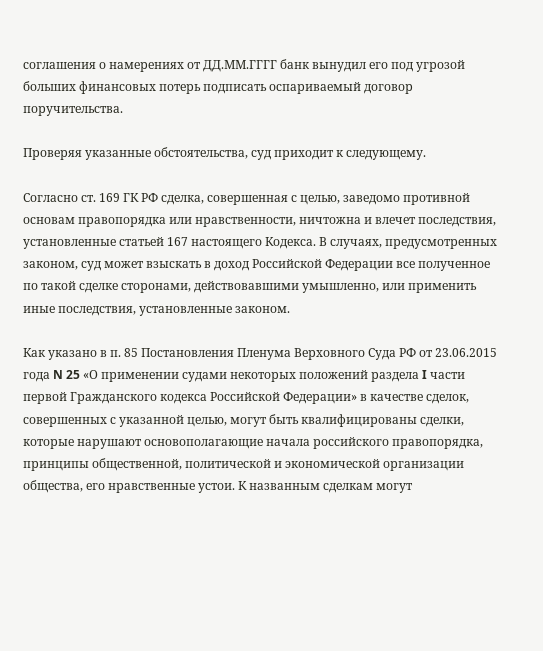соглашения о намерениях от ДД.ММ.ГГГГ банк вынудил его под угрозой больших финансовых потерь подписать оспариваемый договор поручительства.

Проверяя указанные обстоятельства, суд приходит к следующему.

Согласно ст. 169 ГК РФ сделка, совершенная с целью, заведомо противной основам правопорядка или нравственности, ничтожна и влечет последствия, установленные статьей 167 настоящего Кодекса. В случаях, предусмотренных законом, суд может взыскать в доход Российской Федерации все полученное по такой сделке сторонами, действовавшими умышленно, или применить иные последствия, установленные законом.

Как указано в п. 85 Постановления Пленума Верховного Суда РФ от 23.06.2015 года N 25 «О применении судами некоторых положений раздела I части первой Гражданского кодекса Российской Федерации» в качестве сделок, совершенных с указанной целью, могут быть квалифицированы сделки, которые нарушают основополагающие начала российского правопорядка, принципы общественной, политической и экономической организации общества, его нравственные устои. К названным сделкам могут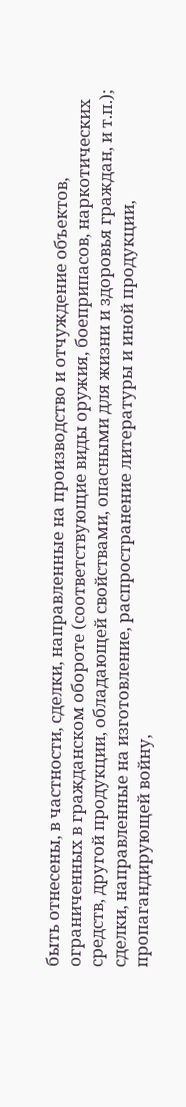быть отнесены, в частности, сделки, направленные на производство и отчуждение объектов, ограниченных в гражданском обороте (соответствующие виды оружия, боеприпасов, наркотических средств, другой продукции, обладающей свойствами, опасными для жизни и здоровья граждан, и т.п.); сделки, направленные на изготовление, распространение литературы и иной продукции, пропагандирующей войну,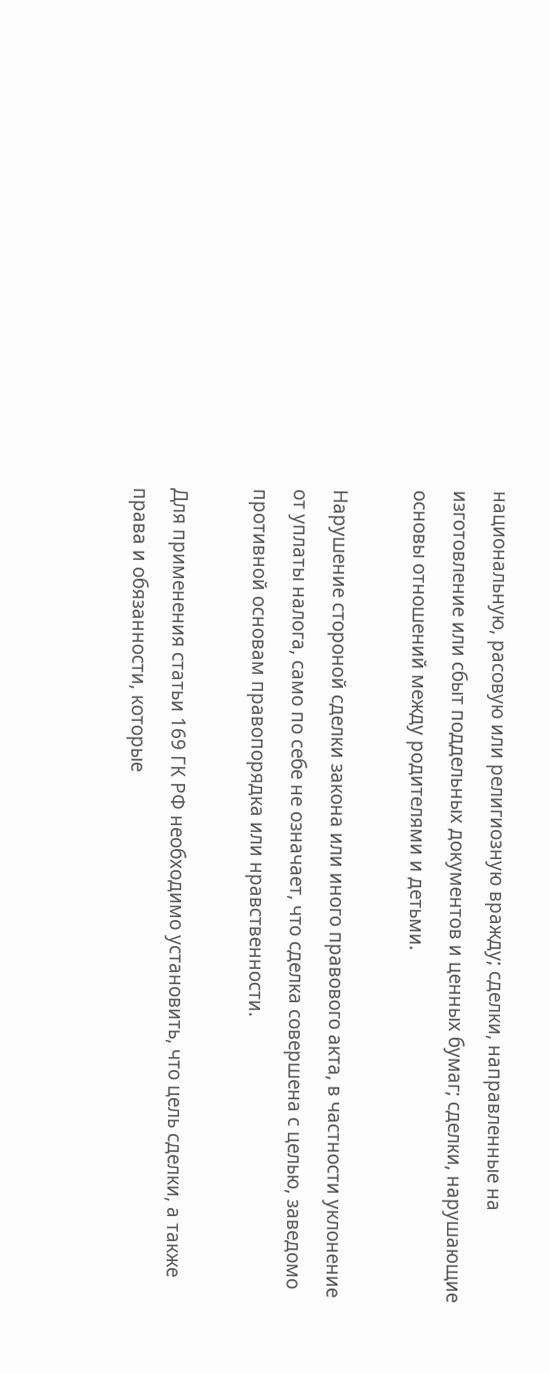национальную, расовую или религиозную вражду; сделки, направленные на изготовление или сбыт поддельных документов и ценных бумаг; сделки, нарушающие основы отношений между родителями и детьми.

Нарушение стороной сделки закона или иного правового акта, в частности уклонение от уплаты налога, само по себе не означает, что сделка совершена с целью, заведомо противной основам правопорядка или нравственности.

Для применения статьи 169 ГК РФ необходимо установить, что цель сделки, а также права и обязанности, которые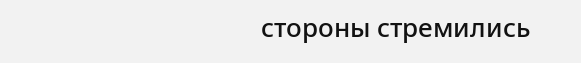стороны стремились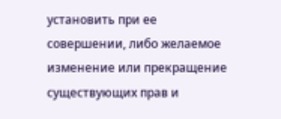установить при ее совершении, либо желаемое изменение или прекращение существующих прав и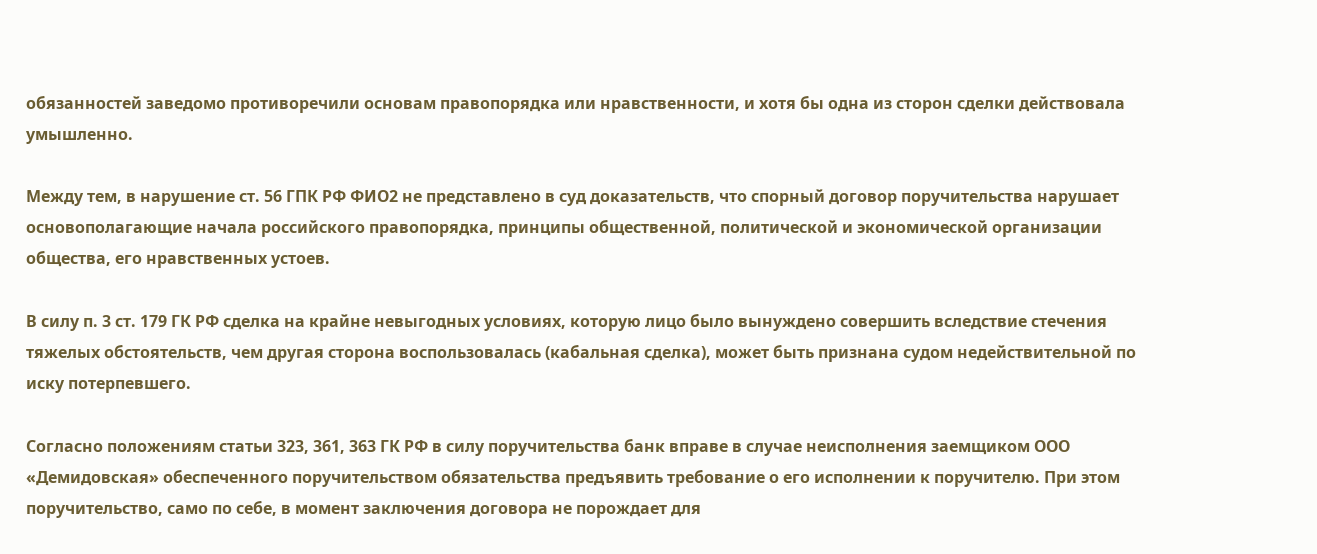обязанностей заведомо противоречили основам правопорядка или нравственности, и хотя бы одна из сторон сделки действовала умышленно.

Между тем, в нарушение ст. 56 ГПК РФ ФИО2 не представлено в суд доказательств, что спорный договор поручительства нарушает основополагающие начала российского правопорядка, принципы общественной, политической и экономической организации общества, его нравственных устоев.

В силу п. 3 ст. 179 ГК РФ сделка на крайне невыгодных условиях, которую лицо было вынуждено совершить вследствие стечения тяжелых обстоятельств, чем другая сторона воспользовалась (кабальная сделка), может быть признана судом недействительной по иску потерпевшего.

Согласно положениям статьи 323, 361, 363 ГК РФ в силу поручительства банк вправе в случае неисполнения заемщиком ООО «Демидовская» обеспеченного поручительством обязательства предъявить требование о его исполнении к поручителю. При этом поручительство, само по себе, в момент заключения договора не порождает для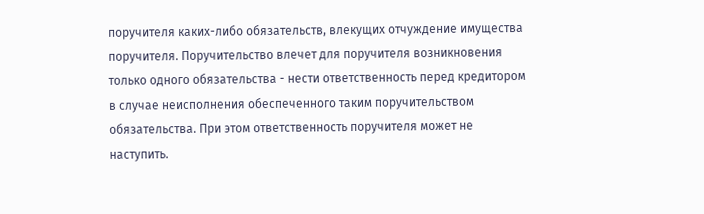поручителя каких-либо обязательств, влекущих отчуждение имущества поручителя. Поручительство влечет для поручителя возникновения только одного обязательства - нести ответственность перед кредитором в случае неисполнения обеспеченного таким поручительством обязательства. При этом ответственность поручителя может не наступить.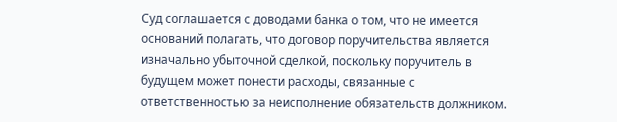Суд соглашается с доводами банка о том, что не имеется оснований полагать, что договор поручительства является изначально убыточной сделкой, поскольку поручитель в будущем может понести расходы, связанные с ответственностью за неисполнение обязательств должником.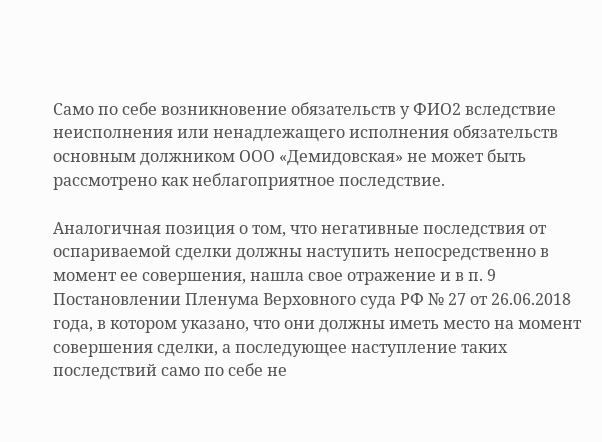Само по себе возникновение обязательств у ФИО2 вследствие неисполнения или ненадлежащего исполнения обязательств основным должником ООО «Демидовская» не может быть рассмотрено как неблагоприятное последствие.

Аналогичная позиция о том, что негативные последствия от оспариваемой сделки должны наступить непосредственно в момент ее совершения, нашла свое отражение и в п. 9 Постановлении Пленума Верховного суда РФ № 27 от 26.06.2018 года, в котором указано, что они должны иметь место на момент совершения сделки, а последующее наступление таких последствий само по себе не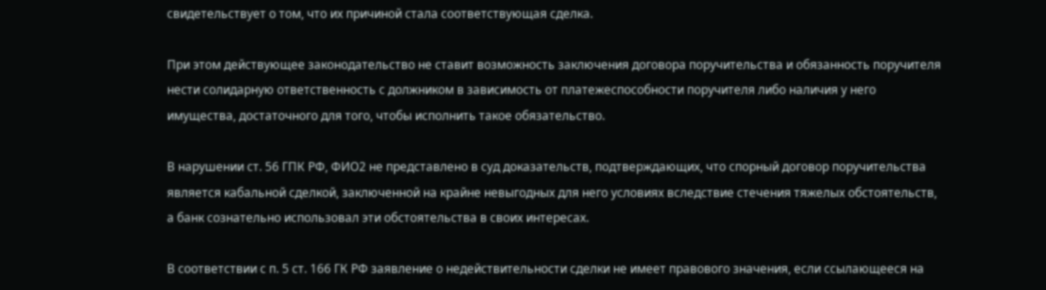свидетельствует о том, что их причиной стала соответствующая сделка.

При этом действующее законодательство не ставит возможность заключения договора поручительства и обязанность поручителя нести солидарную ответственность с должником в зависимость от платежеспособности поручителя либо наличия у него имущества, достаточного для того, чтобы исполнить такое обязательство.

В нарушении ст. 56 ГПК РФ, ФИО2 не представлено в суд доказательств, подтверждающих, что спорный договор поручительства является кабальной сделкой, заключенной на крайне невыгодных для него условиях вследствие стечения тяжелых обстоятельств, а банк сознательно использовал эти обстоятельства в своих интересах.

В соответствии с п. 5 ст. 166 ГК РФ заявление о недействительности сделки не имеет правового значения, если ссылающееся на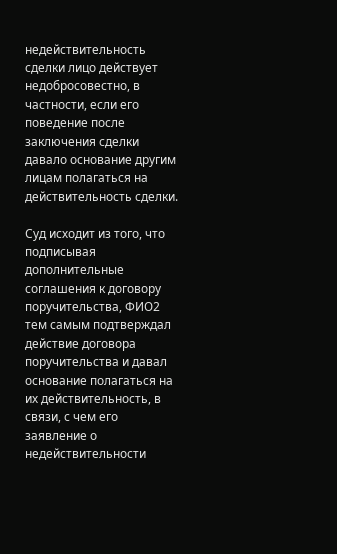недействительность сделки лицо действует недобросовестно, в частности, если его поведение после заключения сделки давало основание другим лицам полагаться на действительность сделки.

Суд исходит из того, что подписывая дополнительные соглашения к договору поручительства, ФИО2 тем самым подтверждал действие договора поручительства и давал основание полагаться на их действительность, в связи, с чем его заявление о недействительности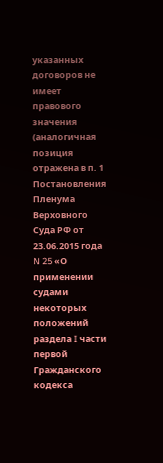указанных договоров не имеет правового значения (аналогичная позиция отражена в п. 1 Постановления Пленума Верховного Суда РФ от 23.06.2015 года N 25 «О применении судами некоторых положений раздела I части первой Гражданского кодекса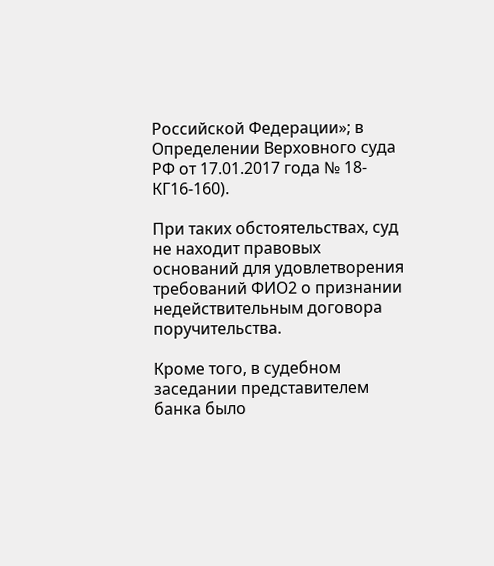Российской Федерации»; в Определении Верховного суда РФ от 17.01.2017 года № 18-КГ16-160).

При таких обстоятельствах, суд не находит правовых оснований для удовлетворения требований ФИО2 о признании недействительным договора поручительства.

Кроме того, в судебном заседании представителем банка было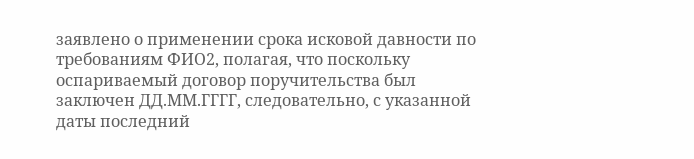заявлено о применении срока исковой давности по требованиям ФИО2, полагая, что поскольку оспариваемый договор поручительства был заключен ДД.ММ.ГГГГ, следовательно, с указанной даты последний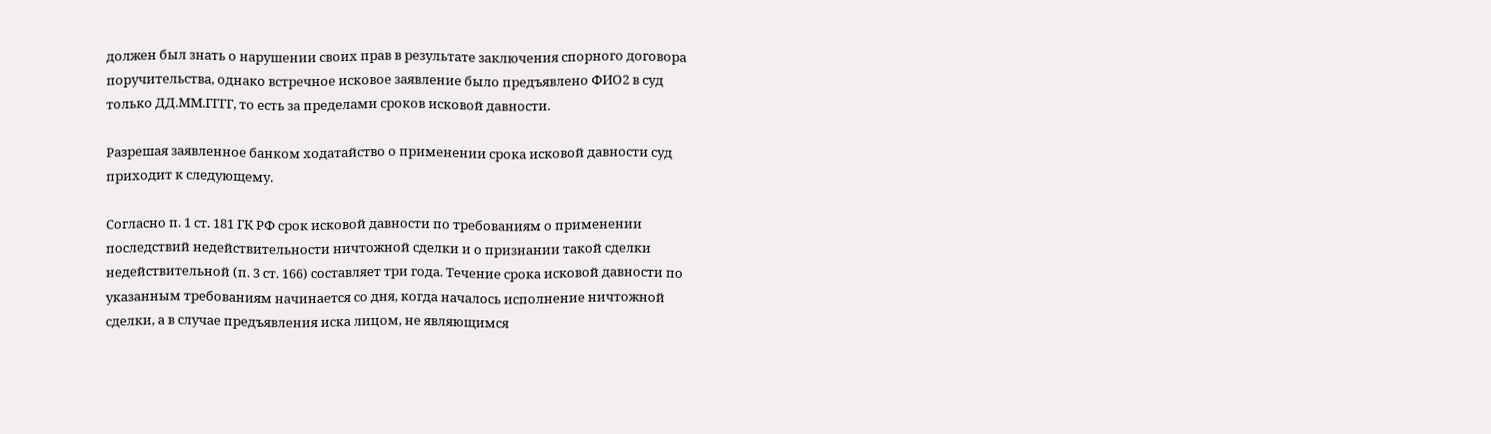должен был знать о нарушении своих прав в результате заключения спорного договора поручительства, однако встречное исковое заявление было предъявлено ФИО2 в суд только ДД.ММ.ГГГГ, то есть за пределами сроков исковой давности.

Разрешая заявленное банком ходатайство о применении срока исковой давности суд приходит к следующему.

Согласно п. 1 ст. 181 ГК РФ срок исковой давности по требованиям о применении последствий недействительности ничтожной сделки и о признании такой сделки недействительной (п. 3 ст. 166) составляет три года. Течение срока исковой давности по указанным требованиям начинается со дня, когда началось исполнение ничтожной сделки, а в случае предъявления иска лицом, не являющимся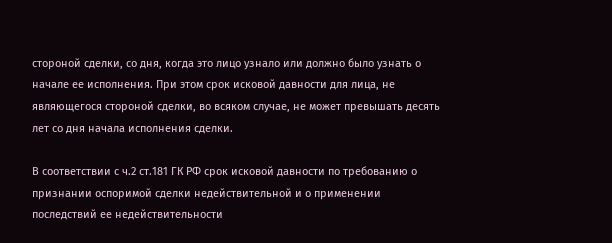стороной сделки, со дня, когда это лицо узнало или должно было узнать о начале ее исполнения. При этом срок исковой давности для лица, не являющегося стороной сделки, во всяком случае, не может превышать десять лет со дня начала исполнения сделки.

В соответствии с ч.2 ст.181 ГК РФ срок исковой давности по требованию о признании оспоримой сделки недействительной и о применении последствий ее недействительности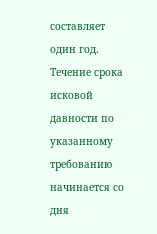составляет один год. Течение срока исковой давности по указанному требованию начинается со дня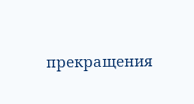прекращения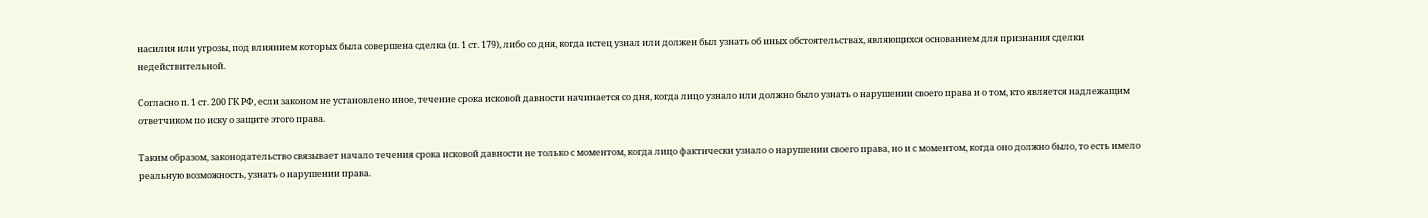насилия или угрозы, под влиянием которых была совершена сделка (п. 1 ст. 179), либо со дня, когда истец узнал или должен был узнать об иных обстоятельствах, являющихся основанием для признания сделки недействительной.

Согласно п. 1 ст. 200 ГК РФ, если законом не установлено иное, течение срока исковой давности начинается со дня, когда лицо узнало или должно было узнать о нарушении своего права и о том, кто является надлежащим ответчиком по иску о защите этого права.

Таким образом, законодательство связывает начало течения срока исковой давности не только с моментом, когда лицо фактически узнало о нарушении своего права, но и с моментом, когда оно должно было, то есть имело реальную возможность, узнать о нарушении права.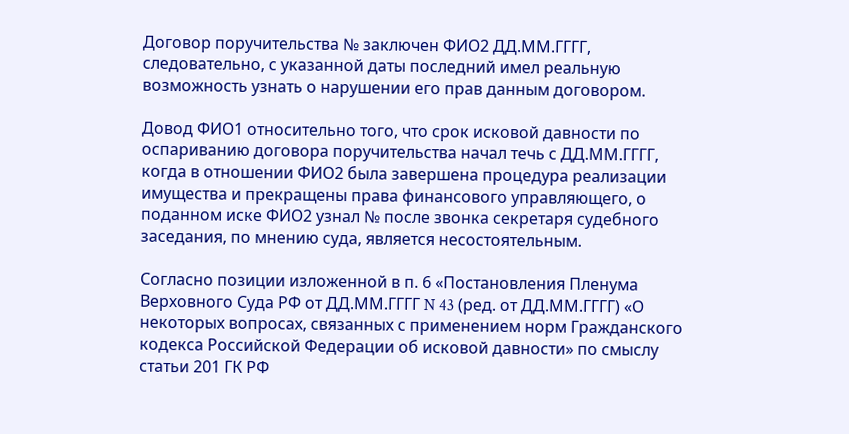Договор поручительства № заключен ФИО2 ДД.ММ.ГГГГ, следовательно, с указанной даты последний имел реальную возможность узнать о нарушении его прав данным договором.

Довод ФИО1 относительно того, что срок исковой давности по оспариванию договора поручительства начал течь с ДД.ММ.ГГГГ, когда в отношении ФИО2 была завершена процедура реализации имущества и прекращены права финансового управляющего, о поданном иске ФИО2 узнал № после звонка секретаря судебного заседания, по мнению суда, является несостоятельным.

Согласно позиции изложенной в п. 6 «Постановления Пленума Верховного Суда РФ от ДД.ММ.ГГГГ N 43 (ред. от ДД.ММ.ГГГГ) «О некоторых вопросах, связанных с применением норм Гражданского кодекса Российской Федерации об исковой давности» по смыслу статьи 201 ГК РФ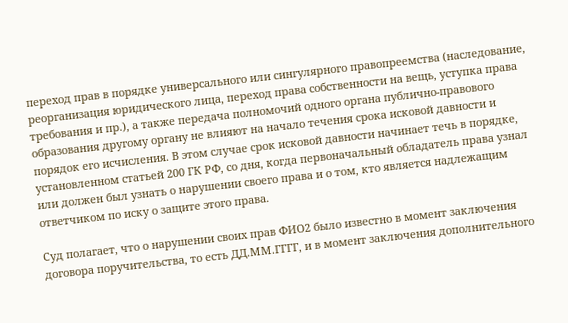переход прав в порядке универсального или сингулярного правопреемства (наследование, реорганизация юридического лица, переход права собственности на вещь, уступка права требования и пр.), а также передача полномочий одного органа публично-правового образования другому органу не влияют на начало течения срока исковой давности и порядок его исчисления. В этом случае срок исковой давности начинает течь в порядке, установленном статьей 200 ГК РФ, со дня, когда первоначальный обладатель права узнал или должен был узнать о нарушении своего права и о том, кто является надлежащим ответчиком по иску о защите этого права.

Суд полагает, что о нарушении своих прав ФИО2 было известно в момент заключения договора поручительства, то есть ДД.ММ.ГГГГ, и в момент заключения дополнительного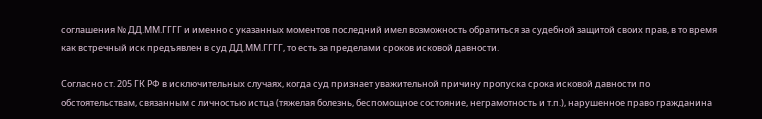соглашения № ДД.ММ.ГГГГ и именно с указанных моментов последний имел возможность обратиться за судебной защитой своих прав, в то время как встречный иск предъявлен в суд ДД.ММ.ГГГГ, то есть за пределами сроков исковой давности.

Согласно ст. 205 ГК РФ в исключительных случаях, когда суд признает уважительной причину пропуска срока исковой давности по обстоятельствам, связанным с личностью истца (тяжелая болезнь, беспомощное состояние, неграмотность и т.п.), нарушенное право гражданина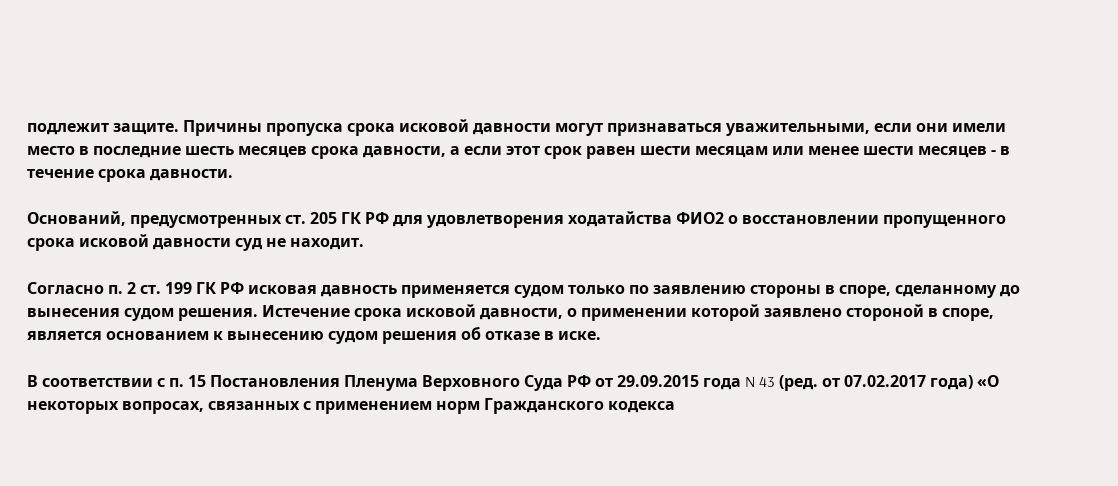подлежит защите. Причины пропуска срока исковой давности могут признаваться уважительными, если они имели место в последние шесть месяцев срока давности, а если этот срок равен шести месяцам или менее шести месяцев - в течение срока давности.

Оснований, предусмотренных ст. 205 ГК РФ для удовлетворения ходатайства ФИО2 о восстановлении пропущенного срока исковой давности суд не находит.

Согласно п. 2 ст. 199 ГК РФ исковая давность применяется судом только по заявлению стороны в споре, сделанному до вынесения судом решения. Истечение срока исковой давности, о применении которой заявлено стороной в споре, является основанием к вынесению судом решения об отказе в иске.

В соответствии с п. 15 Постановления Пленума Верховного Суда РФ от 29.09.2015 года N 43 (ред. от 07.02.2017 года) «О некоторых вопросах, связанных с применением норм Гражданского кодекса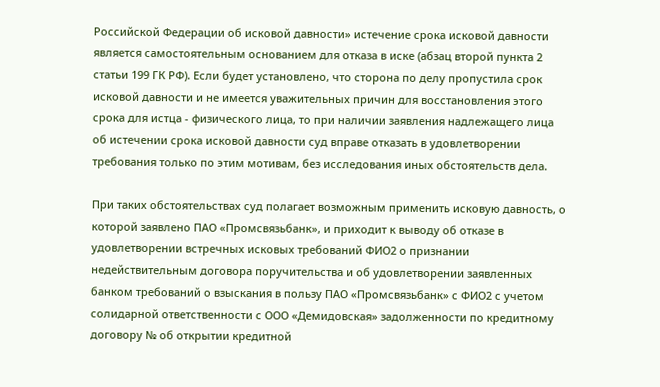Российской Федерации об исковой давности» истечение срока исковой давности является самостоятельным основанием для отказа в иске (абзац второй пункта 2 статьи 199 ГК РФ). Если будет установлено, что сторона по делу пропустила срок исковой давности и не имеется уважительных причин для восстановления этого срока для истца - физического лица, то при наличии заявления надлежащего лица об истечении срока исковой давности суд вправе отказать в удовлетворении требования только по этим мотивам, без исследования иных обстоятельств дела.

При таких обстоятельствах суд полагает возможным применить исковую давность, о которой заявлено ПАО «Промсвязьбанк», и приходит к выводу об отказе в удовлетворении встречных исковых требований ФИО2 о признании недействительным договора поручительства и об удовлетворении заявленных банком требований о взыскания в пользу ПАО «Промсвязьбанк» с ФИО2 с учетом солидарной ответственности с ООО «Демидовская» задолженности по кредитному договору № об открытии кредитной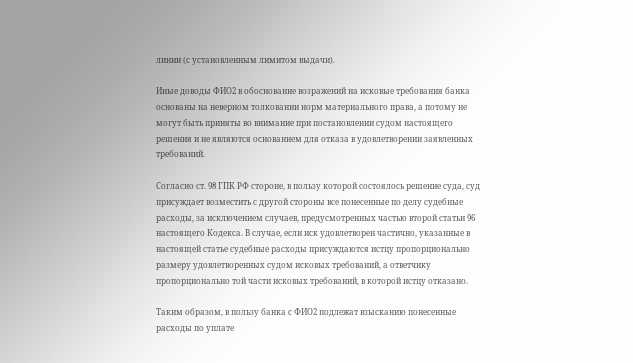линии (с установленным лимитом выдачи).

Иные доводы ФИО2 в обоснование возражений на исковые требования банка основаны на неверном толковании норм материального права, а потому не могут быть приняты во внимание при постановлении судом настоящего решения и не являются основанием для отказа в удовлетворении заявленных требований.

Согласно ст. 98 ГПК РФ стороне, в пользу которой состоялось решение суда, суд присуждает возместить с другой стороны все понесенные по делу судебные расходы, за исключением случаев, предусмотренных частью второй статьи 96 настоящего Кодекса. В случае, если иск удовлетворен частично, указанные в настоящей статье судебные расходы присуждаются истцу пропорционально размеру удовлетворенных судом исковых требований, а ответчику пропорционально той части исковых требований, в которой истцу отказано.

Таким образом, в пользу банка с ФИО2 подлежат взысканию понесенные расходы по уплате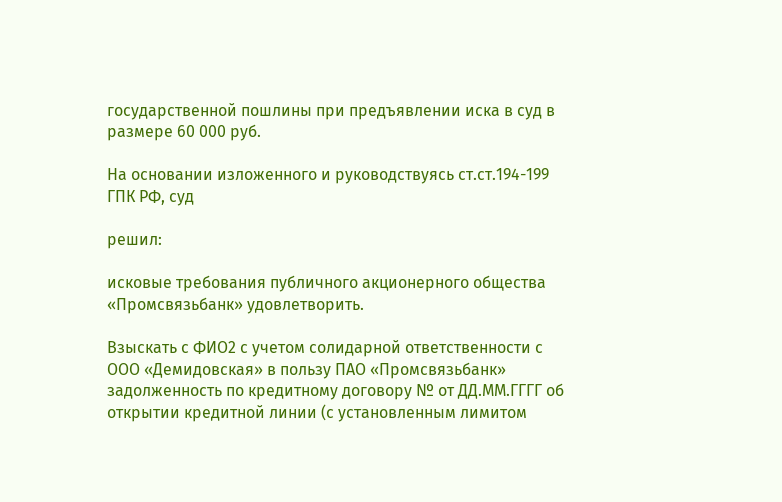государственной пошлины при предъявлении иска в суд в размере 60 000 руб.

На основании изложенного и руководствуясь ст.ст.194-199 ГПК РФ, суд

решил:

исковые требования публичного акционерного общества «Промсвязьбанк» удовлетворить.

Взыскать с ФИО2 с учетом солидарной ответственности с ООО «Демидовская» в пользу ПАО «Промсвязьбанк» задолженность по кредитному договору № от ДД.ММ.ГГГГ об открытии кредитной линии (с установленным лимитом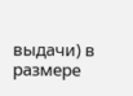выдачи) в размере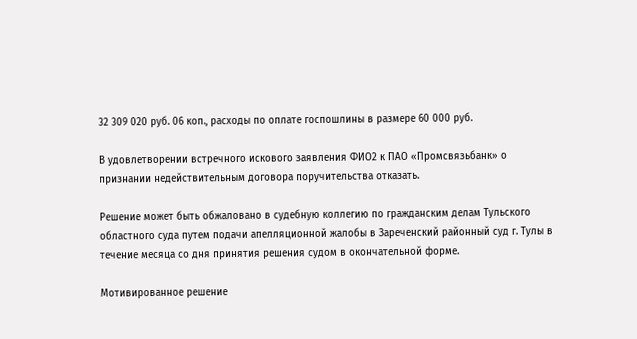32 309 020 руб. 06 коп., расходы по оплате госпошлины в размере 60 000 руб.

В удовлетворении встречного искового заявления ФИО2 к ПАО «Промсвязьбанк» о признании недействительным договора поручительства отказать.

Решение может быть обжаловано в судебную коллегию по гражданским делам Тульского областного суда путем подачи апелляционной жалобы в Зареченский районный суд г. Тулы в течение месяца со дня принятия решения судом в окончательной форме.

Мотивированное решение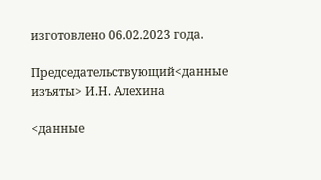изготовлено 06.02.2023 года.

Председательствующий<данные изъяты> И.Н. Алехина

<данные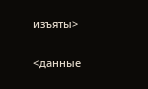изъяты>

<данные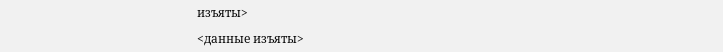изъяты>

<данные изъяты>